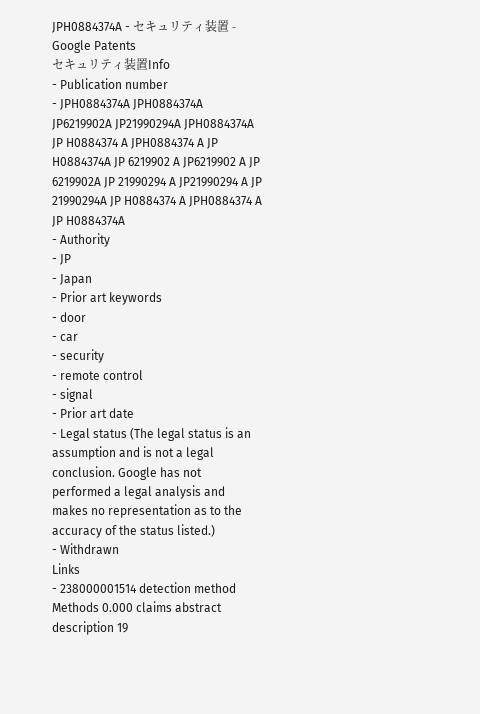JPH0884374A - セキュリティ装置 - Google Patents
セキュリティ装置Info
- Publication number
- JPH0884374A JPH0884374A JP6219902A JP21990294A JPH0884374A JP H0884374 A JPH0884374 A JP H0884374A JP 6219902 A JP6219902 A JP 6219902A JP 21990294 A JP21990294 A JP 21990294A JP H0884374 A JPH0884374 A JP H0884374A
- Authority
- JP
- Japan
- Prior art keywords
- door
- car
- security
- remote control
- signal
- Prior art date
- Legal status (The legal status is an assumption and is not a legal conclusion. Google has not performed a legal analysis and makes no representation as to the accuracy of the status listed.)
- Withdrawn
Links
- 238000001514 detection method Methods 0.000 claims abstract description 19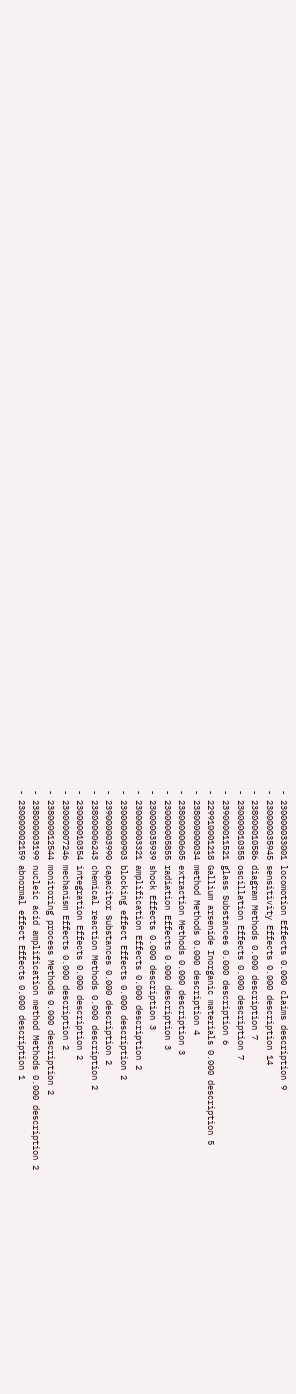- 230000033001 locomotion Effects 0.000 claims description 9
- 230000035945 sensitivity Effects 0.000 description 14
- 238000010586 diagram Methods 0.000 description 7
- 230000010355 oscillation Effects 0.000 description 7
- 239000011521 glass Substances 0.000 description 6
- 229910001218 Gallium arsenide Inorganic materials 0.000 description 5
- 238000000034 method Methods 0.000 description 4
- 238000000605 extraction Methods 0.000 description 3
- 230000005855 radiation Effects 0.000 description 3
- 230000035939 shock Effects 0.000 description 3
- 230000003321 amplification Effects 0.000 description 2
- 230000000903 blocking effect Effects 0.000 description 2
- 239000003990 capacitor Substances 0.000 description 2
- 238000006243 chemical reaction Methods 0.000 description 2
- 230000010354 integration Effects 0.000 description 2
- 230000007246 mechanism Effects 0.000 description 2
- 238000012544 monitoring process Methods 0.000 description 2
- 238000003199 nucleic acid amplification method Methods 0.000 description 2
- 230000002159 abnormal effect Effects 0.000 description 1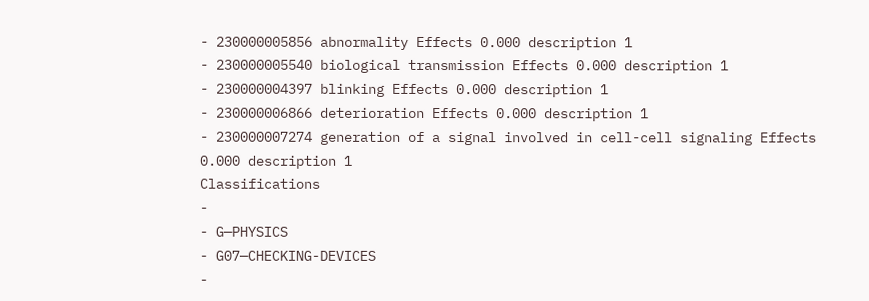- 230000005856 abnormality Effects 0.000 description 1
- 230000005540 biological transmission Effects 0.000 description 1
- 230000004397 blinking Effects 0.000 description 1
- 230000006866 deterioration Effects 0.000 description 1
- 230000007274 generation of a signal involved in cell-cell signaling Effects 0.000 description 1
Classifications
-
- G—PHYSICS
- G07—CHECKING-DEVICES
-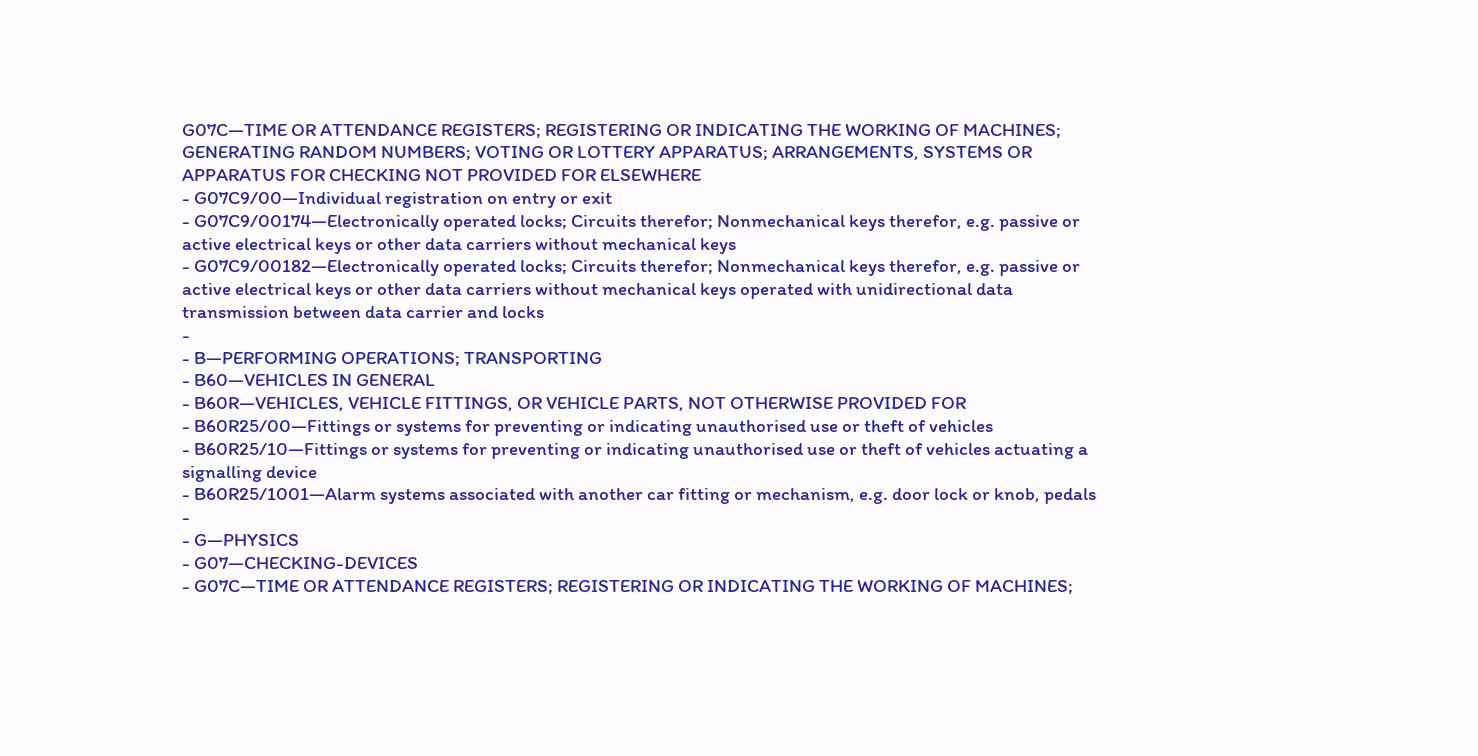G07C—TIME OR ATTENDANCE REGISTERS; REGISTERING OR INDICATING THE WORKING OF MACHINES; GENERATING RANDOM NUMBERS; VOTING OR LOTTERY APPARATUS; ARRANGEMENTS, SYSTEMS OR APPARATUS FOR CHECKING NOT PROVIDED FOR ELSEWHERE
- G07C9/00—Individual registration on entry or exit
- G07C9/00174—Electronically operated locks; Circuits therefor; Nonmechanical keys therefor, e.g. passive or active electrical keys or other data carriers without mechanical keys
- G07C9/00182—Electronically operated locks; Circuits therefor; Nonmechanical keys therefor, e.g. passive or active electrical keys or other data carriers without mechanical keys operated with unidirectional data transmission between data carrier and locks
-
- B—PERFORMING OPERATIONS; TRANSPORTING
- B60—VEHICLES IN GENERAL
- B60R—VEHICLES, VEHICLE FITTINGS, OR VEHICLE PARTS, NOT OTHERWISE PROVIDED FOR
- B60R25/00—Fittings or systems for preventing or indicating unauthorised use or theft of vehicles
- B60R25/10—Fittings or systems for preventing or indicating unauthorised use or theft of vehicles actuating a signalling device
- B60R25/1001—Alarm systems associated with another car fitting or mechanism, e.g. door lock or knob, pedals
-
- G—PHYSICS
- G07—CHECKING-DEVICES
- G07C—TIME OR ATTENDANCE REGISTERS; REGISTERING OR INDICATING THE WORKING OF MACHINES;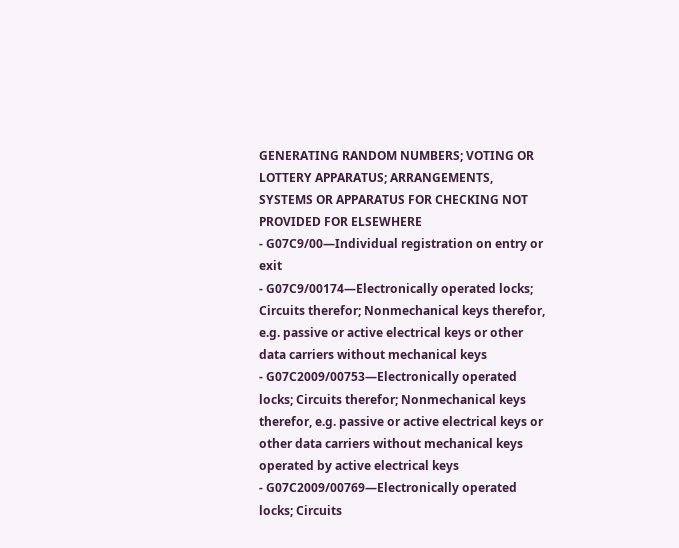GENERATING RANDOM NUMBERS; VOTING OR LOTTERY APPARATUS; ARRANGEMENTS, SYSTEMS OR APPARATUS FOR CHECKING NOT PROVIDED FOR ELSEWHERE
- G07C9/00—Individual registration on entry or exit
- G07C9/00174—Electronically operated locks; Circuits therefor; Nonmechanical keys therefor, e.g. passive or active electrical keys or other data carriers without mechanical keys
- G07C2009/00753—Electronically operated locks; Circuits therefor; Nonmechanical keys therefor, e.g. passive or active electrical keys or other data carriers without mechanical keys operated by active electrical keys
- G07C2009/00769—Electronically operated locks; Circuits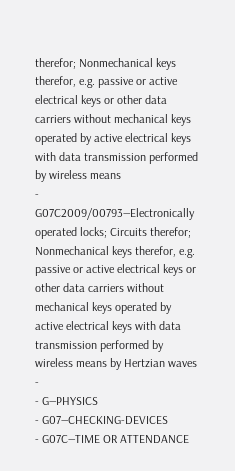therefor; Nonmechanical keys therefor, e.g. passive or active electrical keys or other data carriers without mechanical keys operated by active electrical keys with data transmission performed by wireless means
- G07C2009/00793—Electronically operated locks; Circuits therefor; Nonmechanical keys therefor, e.g. passive or active electrical keys or other data carriers without mechanical keys operated by active electrical keys with data transmission performed by wireless means by Hertzian waves
-
- G—PHYSICS
- G07—CHECKING-DEVICES
- G07C—TIME OR ATTENDANCE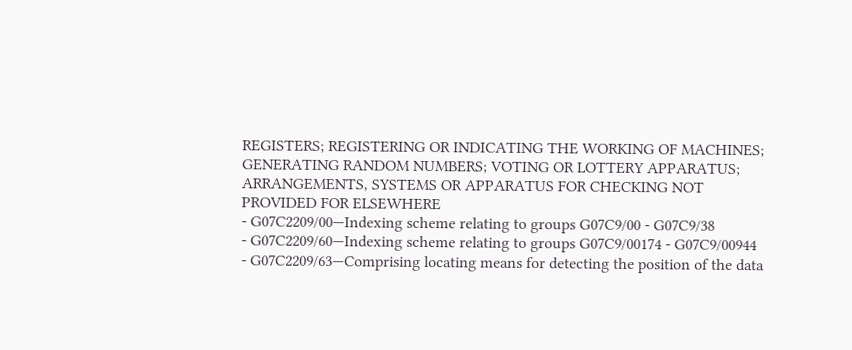REGISTERS; REGISTERING OR INDICATING THE WORKING OF MACHINES; GENERATING RANDOM NUMBERS; VOTING OR LOTTERY APPARATUS; ARRANGEMENTS, SYSTEMS OR APPARATUS FOR CHECKING NOT PROVIDED FOR ELSEWHERE
- G07C2209/00—Indexing scheme relating to groups G07C9/00 - G07C9/38
- G07C2209/60—Indexing scheme relating to groups G07C9/00174 - G07C9/00944
- G07C2209/63—Comprising locating means for detecting the position of the data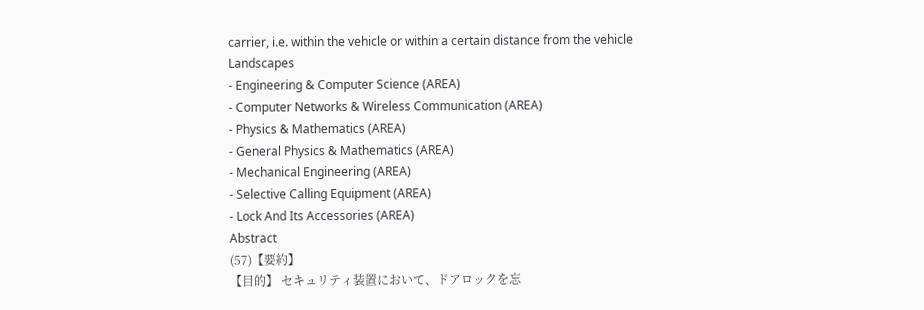carrier, i.e. within the vehicle or within a certain distance from the vehicle
Landscapes
- Engineering & Computer Science (AREA)
- Computer Networks & Wireless Communication (AREA)
- Physics & Mathematics (AREA)
- General Physics & Mathematics (AREA)
- Mechanical Engineering (AREA)
- Selective Calling Equipment (AREA)
- Lock And Its Accessories (AREA)
Abstract
(57)【要約】
【目的】 セキュリティ装置において、ドアロックを忘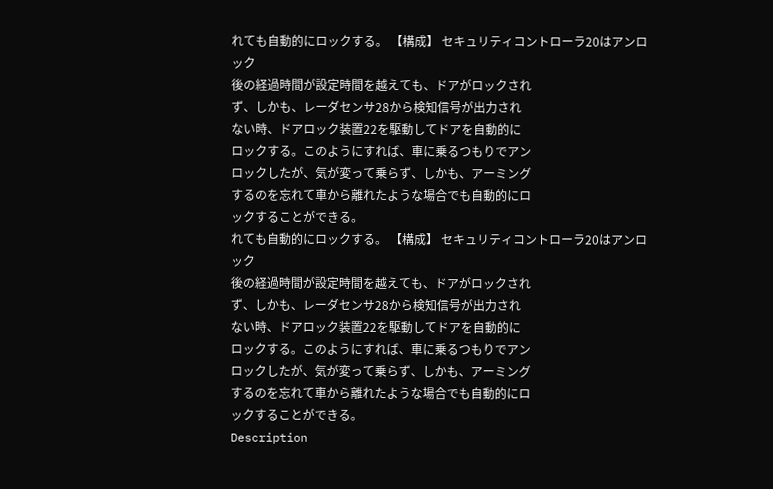れても自動的にロックする。 【構成】 セキュリティコントローラ20はアンロック
後の経過時間が設定時間を越えても、ドアがロックされ
ず、しかも、レーダセンサ28から検知信号が出力され
ない時、ドアロック装置22を駆動してドアを自動的に
ロックする。このようにすれば、車に乗るつもりでアン
ロックしたが、気が変って乗らず、しかも、アーミング
するのを忘れて車から離れたような場合でも自動的にロ
ックすることができる。
れても自動的にロックする。 【構成】 セキュリティコントローラ20はアンロック
後の経過時間が設定時間を越えても、ドアがロックされ
ず、しかも、レーダセンサ28から検知信号が出力され
ない時、ドアロック装置22を駆動してドアを自動的に
ロックする。このようにすれば、車に乗るつもりでアン
ロックしたが、気が変って乗らず、しかも、アーミング
するのを忘れて車から離れたような場合でも自動的にロ
ックすることができる。
Description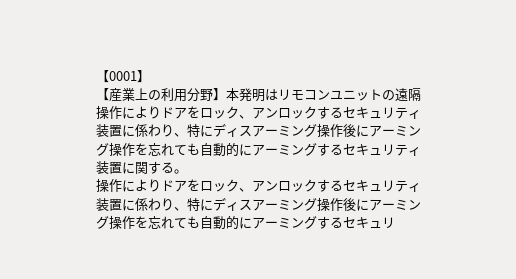【0001】
【産業上の利用分野】本発明はリモコンユニットの遠隔
操作によりドアをロック、アンロックするセキュリティ
装置に係わり、特にディスアーミング操作後にアーミン
グ操作を忘れても自動的にアーミングするセキュリティ
装置に関する。
操作によりドアをロック、アンロックするセキュリティ
装置に係わり、特にディスアーミング操作後にアーミン
グ操作を忘れても自動的にアーミングするセキュリ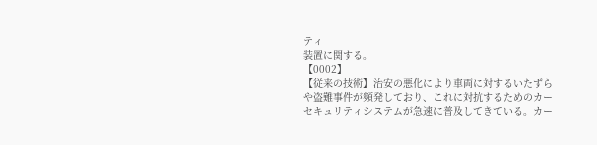ティ
装置に関する。
【0002】
【従来の技術】治安の悪化により車両に対するいたずら
や盗難事件が頻発しており、これに対抗するためのカー
セキュリティシステムが急速に普及してきている。カー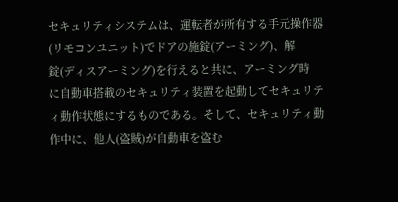セキュリティシステムは、運転者が所有する手元操作器
(リモコンユニット)でドアの施錠(アーミング)、解
錠(ディスアーミング)を行えると共に、アーミング時
に自動車搭載のセキュリティ装置を起動してセキュリテ
ィ動作状態にするものである。そして、セキュリティ動
作中に、他人(盗賊)が自動車を盗む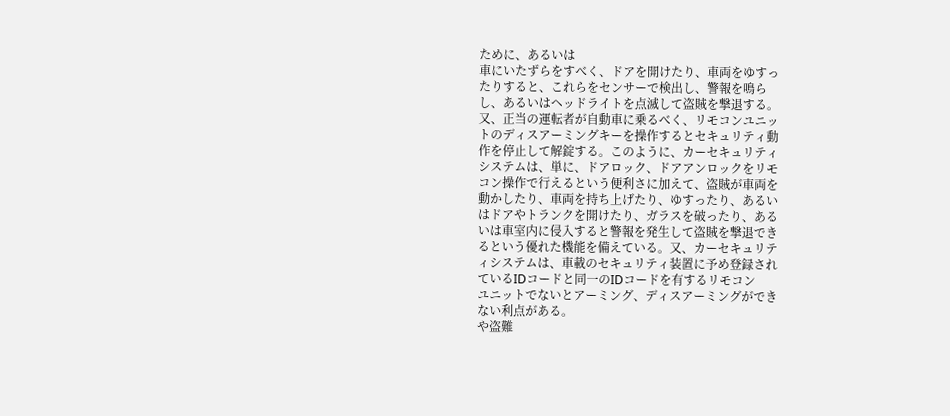ために、あるいは
車にいたずらをすべく、ドアを開けたり、車両をゆすっ
たりすると、これらをセンサーで検出し、警報を鳴ら
し、あるいはヘッドライトを点滅して盗賊を撃退する。
又、正当の運転者が自動車に乗るべく、リモコンユニッ
トのディスアーミングキーを操作するとセキュリティ動
作を停止して解錠する。このように、カーセキュリティ
システムは、単に、ドアロック、ドアアンロックをリモ
コン操作で行えるという便利さに加えて、盗賊が車両を
動かしたり、車両を持ち上げたり、ゆすったり、あるい
はドアやトランクを開けたり、ガラスを破ったり、ある
いは車室内に侵入すると警報を発生して盗賊を撃退でき
るという優れた機能を備えている。又、カーセキュリテ
ィシステムは、車載のセキュリティ装置に予め登録され
ているIDコードと同一のIDコードを有するリモコン
ユニットでないとアーミング、ディスアーミングができ
ない利点がある。
や盗難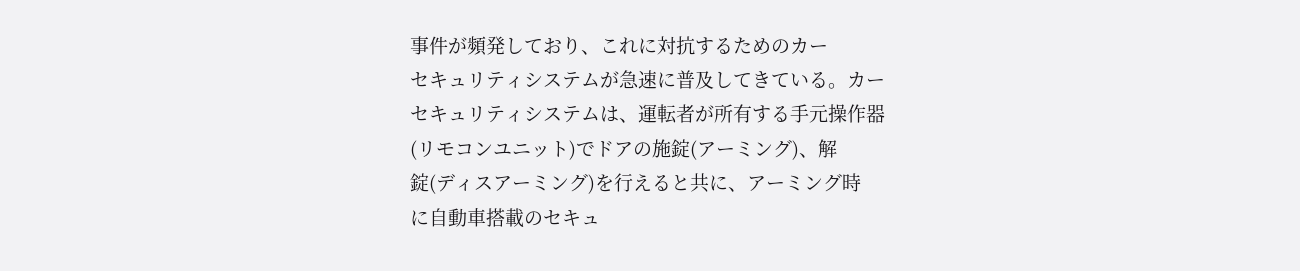事件が頻発しており、これに対抗するためのカー
セキュリティシステムが急速に普及してきている。カー
セキュリティシステムは、運転者が所有する手元操作器
(リモコンユニット)でドアの施錠(アーミング)、解
錠(ディスアーミング)を行えると共に、アーミング時
に自動車搭載のセキュ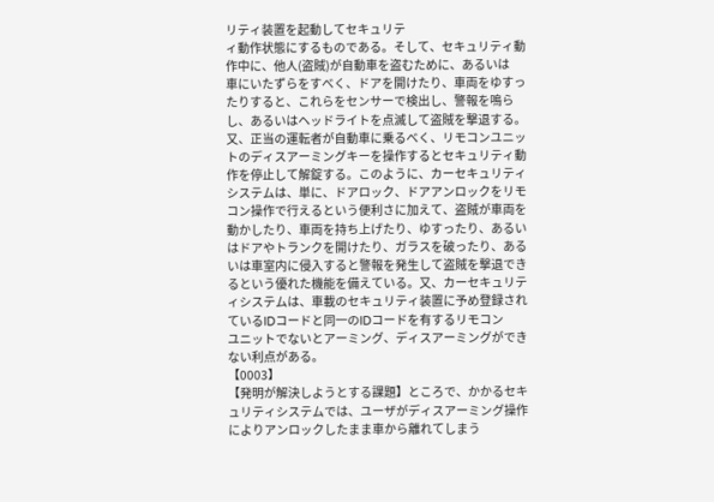リティ装置を起動してセキュリテ
ィ動作状態にするものである。そして、セキュリティ動
作中に、他人(盗賊)が自動車を盗むために、あるいは
車にいたずらをすべく、ドアを開けたり、車両をゆすっ
たりすると、これらをセンサーで検出し、警報を鳴ら
し、あるいはヘッドライトを点滅して盗賊を撃退する。
又、正当の運転者が自動車に乗るべく、リモコンユニッ
トのディスアーミングキーを操作するとセキュリティ動
作を停止して解錠する。このように、カーセキュリティ
システムは、単に、ドアロック、ドアアンロックをリモ
コン操作で行えるという便利さに加えて、盗賊が車両を
動かしたり、車両を持ち上げたり、ゆすったり、あるい
はドアやトランクを開けたり、ガラスを破ったり、ある
いは車室内に侵入すると警報を発生して盗賊を撃退でき
るという優れた機能を備えている。又、カーセキュリテ
ィシステムは、車載のセキュリティ装置に予め登録され
ているIDコードと同一のIDコードを有するリモコン
ユニットでないとアーミング、ディスアーミングができ
ない利点がある。
【0003】
【発明が解決しようとする課題】ところで、かかるセキ
ュリティシステムでは、ユーザがディスアーミング操作
によりアンロックしたまま車から離れてしまう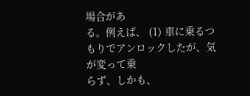場合があ
る。例えば、 (1) 車に乗るつもりでアンロックしたが、気が変って乗
らず、しかも、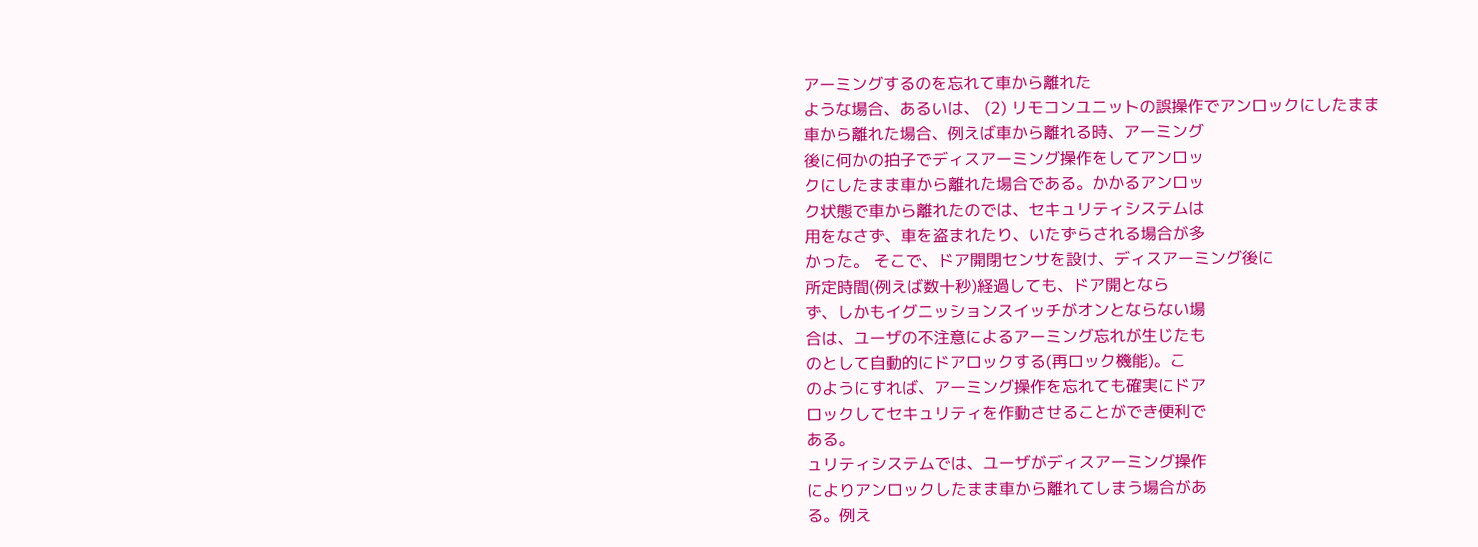アーミングするのを忘れて車から離れた
ような場合、あるいは、 (2) リモコンユニットの誤操作でアンロックにしたまま
車から離れた場合、例えば車から離れる時、アーミング
後に何かの拍子でディスアーミング操作をしてアンロッ
クにしたまま車から離れた場合である。かかるアンロッ
ク状態で車から離れたのでは、セキュリティシステムは
用をなさず、車を盗まれたり、いたずらされる場合が多
かった。 そこで、ドア開閉センサを設け、ディスアーミング後に
所定時間(例えば数十秒)経過しても、ドア開となら
ず、しかもイグニッションスイッチがオンとならない場
合は、ユーザの不注意によるアーミング忘れが生じたも
のとして自動的にドアロックする(再ロック機能)。こ
のようにすれば、アーミング操作を忘れても確実にドア
ロックしてセキュリティを作動させることができ便利で
ある。
ュリティシステムでは、ユーザがディスアーミング操作
によりアンロックしたまま車から離れてしまう場合があ
る。例え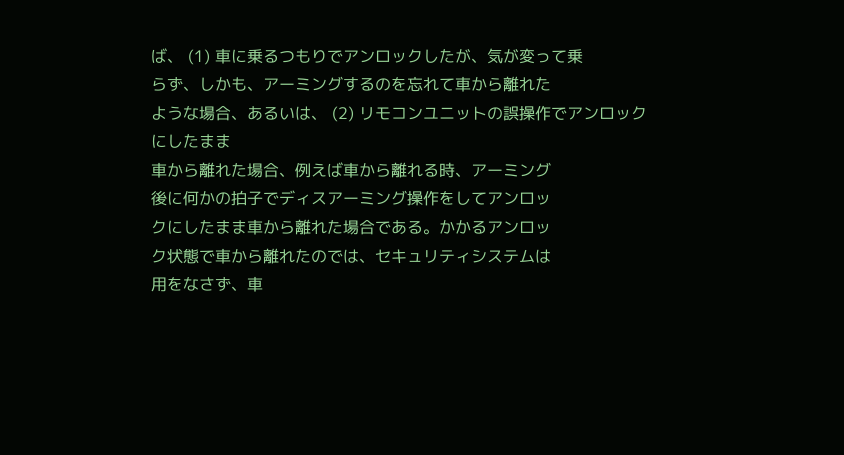ば、 (1) 車に乗るつもりでアンロックしたが、気が変って乗
らず、しかも、アーミングするのを忘れて車から離れた
ような場合、あるいは、 (2) リモコンユニットの誤操作でアンロックにしたまま
車から離れた場合、例えば車から離れる時、アーミング
後に何かの拍子でディスアーミング操作をしてアンロッ
クにしたまま車から離れた場合である。かかるアンロッ
ク状態で車から離れたのでは、セキュリティシステムは
用をなさず、車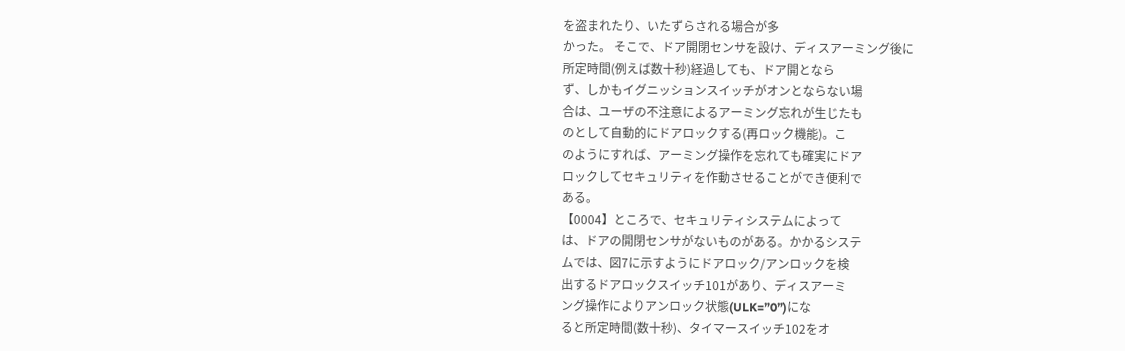を盗まれたり、いたずらされる場合が多
かった。 そこで、ドア開閉センサを設け、ディスアーミング後に
所定時間(例えば数十秒)経過しても、ドア開となら
ず、しかもイグニッションスイッチがオンとならない場
合は、ユーザの不注意によるアーミング忘れが生じたも
のとして自動的にドアロックする(再ロック機能)。こ
のようにすれば、アーミング操作を忘れても確実にドア
ロックしてセキュリティを作動させることができ便利で
ある。
【0004】ところで、セキュリティシステムによって
は、ドアの開閉センサがないものがある。かかるシステ
ムでは、図7に示すようにドアロック/アンロックを検
出するドアロックスイッチ101があり、ディスアーミ
ング操作によりアンロック状態(ULK=”0”)にな
ると所定時間(数十秒)、タイマースイッチ102をオ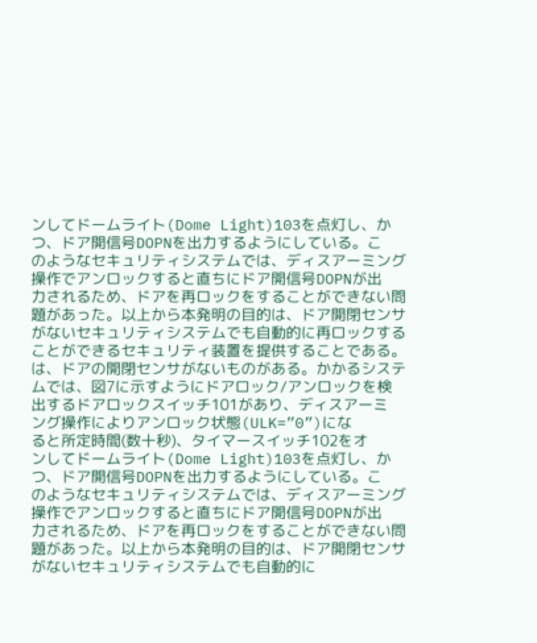ンしてドームライト(Dome Light)103を点灯し、か
つ、ドア開信号DOPNを出力するようにしている。こ
のようなセキュリティシステムでは、ディスアーミング
操作でアンロックすると直ちにドア開信号DOPNが出
力されるため、ドアを再ロックをすることができない問
題があった。以上から本発明の目的は、ドア開閉センサ
がないセキュリティシステムでも自動的に再ロックする
ことができるセキュリティ装置を提供することである。
は、ドアの開閉センサがないものがある。かかるシステ
ムでは、図7に示すようにドアロック/アンロックを検
出するドアロックスイッチ101があり、ディスアーミ
ング操作によりアンロック状態(ULK=”0”)にな
ると所定時間(数十秒)、タイマースイッチ102をオ
ンしてドームライト(Dome Light)103を点灯し、か
つ、ドア開信号DOPNを出力するようにしている。こ
のようなセキュリティシステムでは、ディスアーミング
操作でアンロックすると直ちにドア開信号DOPNが出
力されるため、ドアを再ロックをすることができない問
題があった。以上から本発明の目的は、ドア開閉センサ
がないセキュリティシステムでも自動的に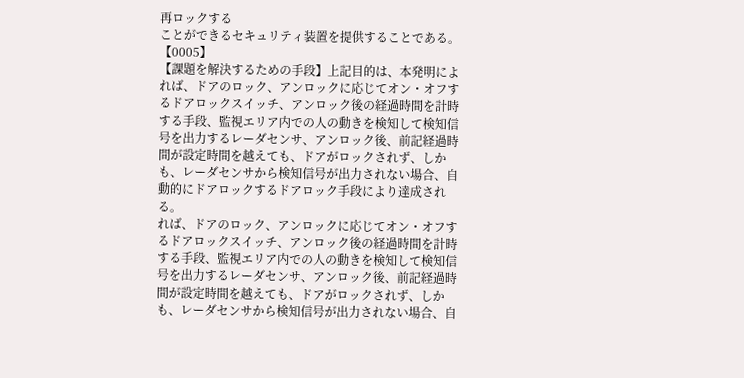再ロックする
ことができるセキュリティ装置を提供することである。
【0005】
【課題を解決するための手段】上記目的は、本発明によ
れば、ドアのロック、アンロックに応じてオン・オフす
るドアロックスイッチ、アンロック後の経過時間を計時
する手段、監視エリア内での人の動きを検知して検知信
号を出力するレーダセンサ、アンロック後、前記経過時
間が設定時間を越えても、ドアがロックされず、しか
も、レーダセンサから検知信号が出力されない場合、自
動的にドアロックするドアロック手段により達成され
る。
れば、ドアのロック、アンロックに応じてオン・オフす
るドアロックスイッチ、アンロック後の経過時間を計時
する手段、監視エリア内での人の動きを検知して検知信
号を出力するレーダセンサ、アンロック後、前記経過時
間が設定時間を越えても、ドアがロックされず、しか
も、レーダセンサから検知信号が出力されない場合、自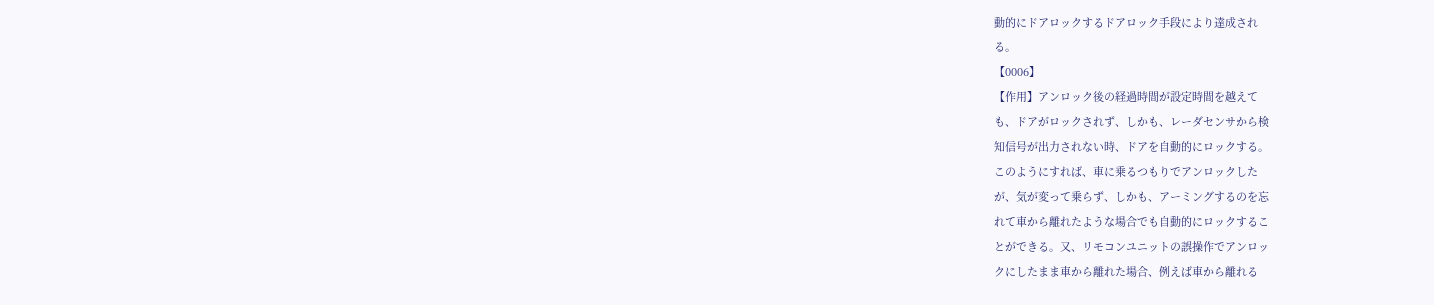動的にドアロックするドアロック手段により達成され
る。
【0006】
【作用】アンロック後の経過時間が設定時間を越えて
も、ドアがロックされず、しかも、レーダセンサから検
知信号が出力されない時、ドアを自動的にロックする。
このようにすれば、車に乗るつもりでアンロックした
が、気が変って乗らず、しかも、アーミングするのを忘
れて車から離れたような場合でも自動的にロックするこ
とができる。又、リモコンユニットの誤操作でアンロッ
クにしたまま車から離れた場合、例えば車から離れる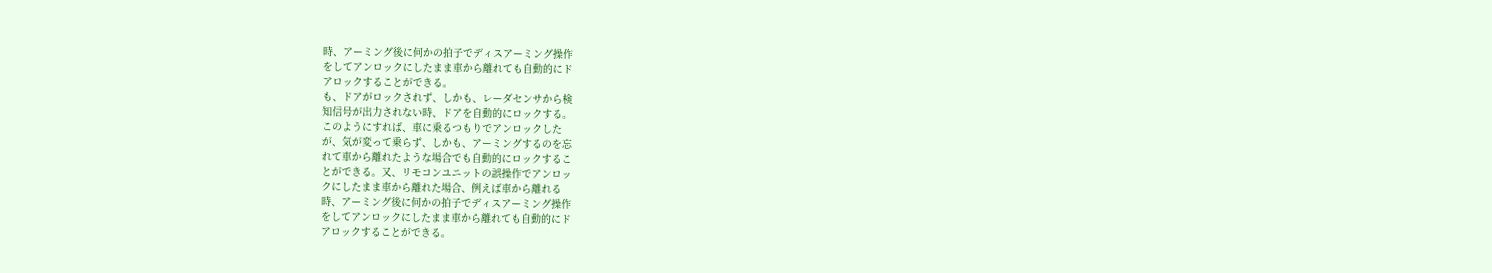時、アーミング後に何かの拍子でディスアーミング操作
をしてアンロックにしたまま車から離れても自動的にド
アロックすることができる。
も、ドアがロックされず、しかも、レーダセンサから検
知信号が出力されない時、ドアを自動的にロックする。
このようにすれば、車に乗るつもりでアンロックした
が、気が変って乗らず、しかも、アーミングするのを忘
れて車から離れたような場合でも自動的にロックするこ
とができる。又、リモコンユニットの誤操作でアンロッ
クにしたまま車から離れた場合、例えば車から離れる
時、アーミング後に何かの拍子でディスアーミング操作
をしてアンロックにしたまま車から離れても自動的にド
アロックすることができる。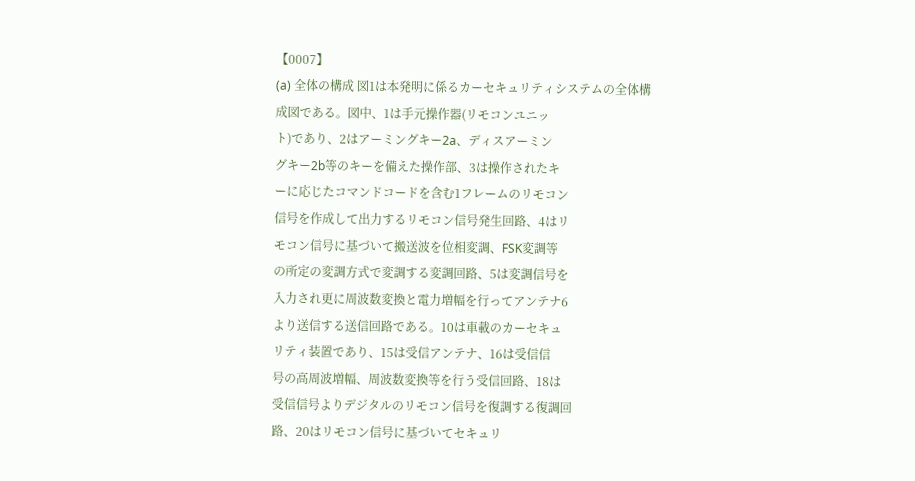【0007】
(a) 全体の構成 図1は本発明に係るカーセキュリティシステムの全体構
成図である。図中、1は手元操作器(リモコンユニッ
ト)であり、2はアーミングキー2a、ディスアーミン
グキー2b等のキーを備えた操作部、3は操作されたキ
ーに応じたコマンドコードを含む1フレームのリモコン
信号を作成して出力するリモコン信号発生回路、4はリ
モコン信号に基づいて搬送波を位相変調、FSK変調等
の所定の変調方式で変調する変調回路、5は変調信号を
入力され更に周波数変換と電力増幅を行ってアンテナ6
より送信する送信回路である。10は車載のカーセキュ
リティ装置であり、15は受信アンテナ、16は受信信
号の高周波増幅、周波数変換等を行う受信回路、18は
受信信号よりデジタルのリモコン信号を復調する復調回
路、20はリモコン信号に基づいてセキュリ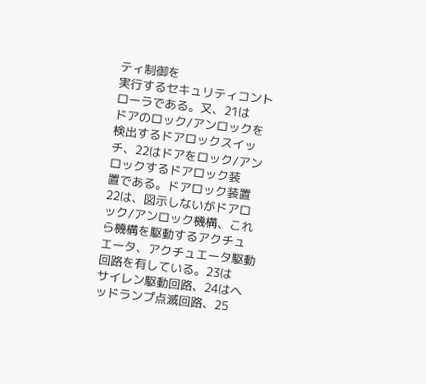ティ制御を
実行するセキュリティコントローラである。又、21は
ドアのロック/アンロックを検出するドアロックスイッ
チ、22はドアをロック/アンロックするドアロック装
置である。ドアロック装置22は、図示しないがドアロ
ック/アンロック機構、これら機構を駆動するアクチュ
エータ、アクチュエータ駆動回路を有している。23は
サイレン駆動回路、24はヘッドランプ点滅回路、25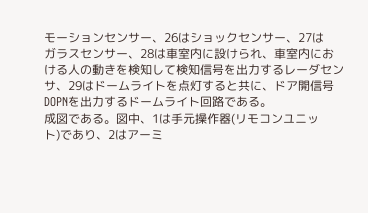モーションセンサー、26はショックセンサー、27は
ガラスセンサー、28は車室内に設けられ、車室内にお
ける人の動きを検知して検知信号を出力するレーダセン
サ、29はドームライトを点灯すると共に、ドア開信号
DOPNを出力するドームライト回路である。
成図である。図中、1は手元操作器(リモコンユニッ
ト)であり、2はアーミ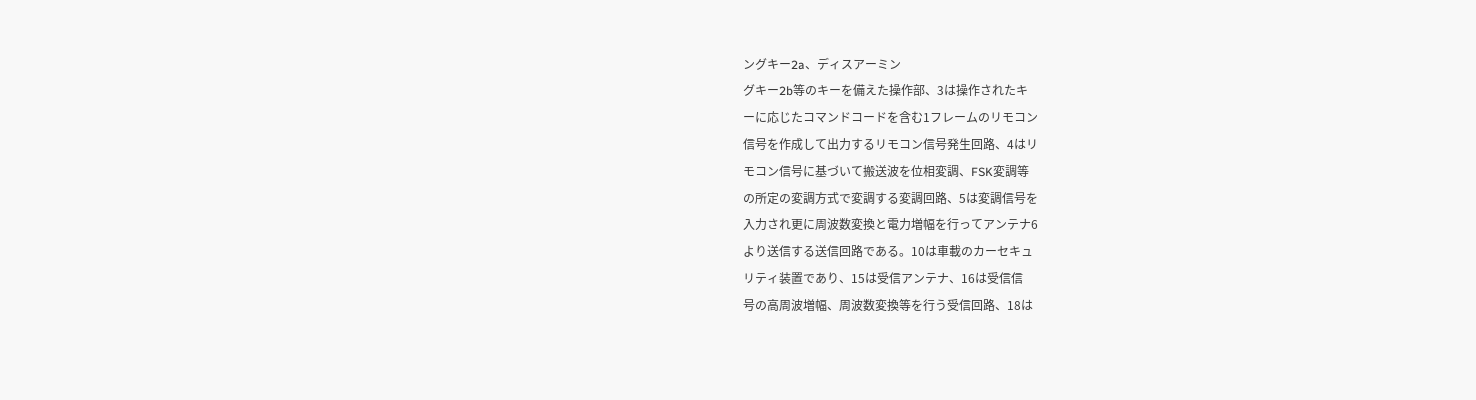ングキー2a、ディスアーミン
グキー2b等のキーを備えた操作部、3は操作されたキ
ーに応じたコマンドコードを含む1フレームのリモコン
信号を作成して出力するリモコン信号発生回路、4はリ
モコン信号に基づいて搬送波を位相変調、FSK変調等
の所定の変調方式で変調する変調回路、5は変調信号を
入力され更に周波数変換と電力増幅を行ってアンテナ6
より送信する送信回路である。10は車載のカーセキュ
リティ装置であり、15は受信アンテナ、16は受信信
号の高周波増幅、周波数変換等を行う受信回路、18は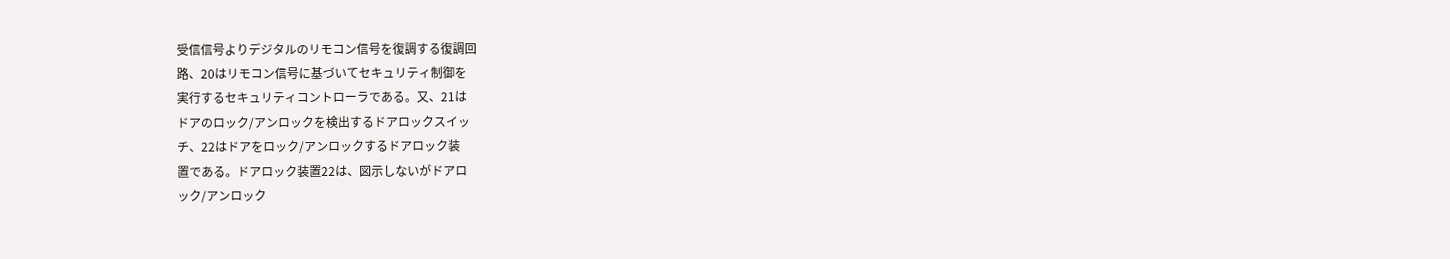受信信号よりデジタルのリモコン信号を復調する復調回
路、20はリモコン信号に基づいてセキュリティ制御を
実行するセキュリティコントローラである。又、21は
ドアのロック/アンロックを検出するドアロックスイッ
チ、22はドアをロック/アンロックするドアロック装
置である。ドアロック装置22は、図示しないがドアロ
ック/アンロック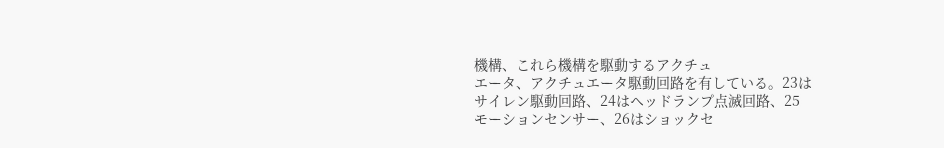機構、これら機構を駆動するアクチュ
エータ、アクチュエータ駆動回路を有している。23は
サイレン駆動回路、24はヘッドランプ点滅回路、25
モーションセンサー、26はショックセ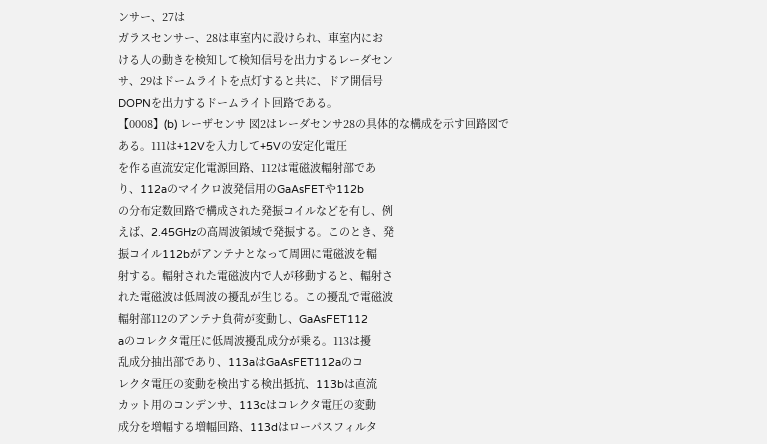ンサー、27は
ガラスセンサー、28は車室内に設けられ、車室内にお
ける人の動きを検知して検知信号を出力するレーダセン
サ、29はドームライトを点灯すると共に、ドア開信号
DOPNを出力するドームライト回路である。
【0008】(b) レーザセンサ 図2はレーダセンサ28の具体的な構成を示す回路図で
ある。111は+12Vを入力して+5Vの安定化電圧
を作る直流安定化電源回路、112は電磁波輻射部であ
り、112aのマイクロ波発信用のGaAsFETや112b
の分布定数回路で構成された発振コイルなどを有し、例
えば、2.45GHzの高周波領域で発振する。このとき、発
振コイル112bがアンテナとなって周囲に電磁波を輻
射する。輻射された電磁波内で人が移動すると、輻射さ
れた電磁波は低周波の擾乱が生じる。この擾乱で電磁波
輻射部112のアンテナ負荷が変動し、GaAsFET112
aのコレクタ電圧に低周波擾乱成分が乗る。113は擾
乱成分抽出部であり、113aはGaAsFET112aのコ
レクタ電圧の変動を検出する検出抵抗、113bは直流
カット用のコンデンサ、113cはコレクタ電圧の変動
成分を増幅する増幅回路、113dはローパスフィルタ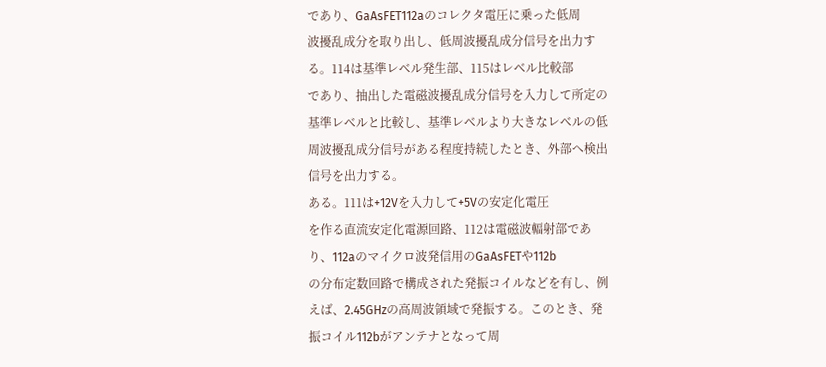であり、GaAsFET112aのコレクタ電圧に乗った低周
波擾乱成分を取り出し、低周波擾乱成分信号を出力す
る。114は基準レベル発生部、115はレベル比較部
であり、抽出した電磁波擾乱成分信号を入力して所定の
基準レベルと比較し、基準レベルより大きなレベルの低
周波擾乱成分信号がある程度持続したとき、外部へ検出
信号を出力する。
ある。111は+12Vを入力して+5Vの安定化電圧
を作る直流安定化電源回路、112は電磁波輻射部であ
り、112aのマイクロ波発信用のGaAsFETや112b
の分布定数回路で構成された発振コイルなどを有し、例
えば、2.45GHzの高周波領域で発振する。このとき、発
振コイル112bがアンテナとなって周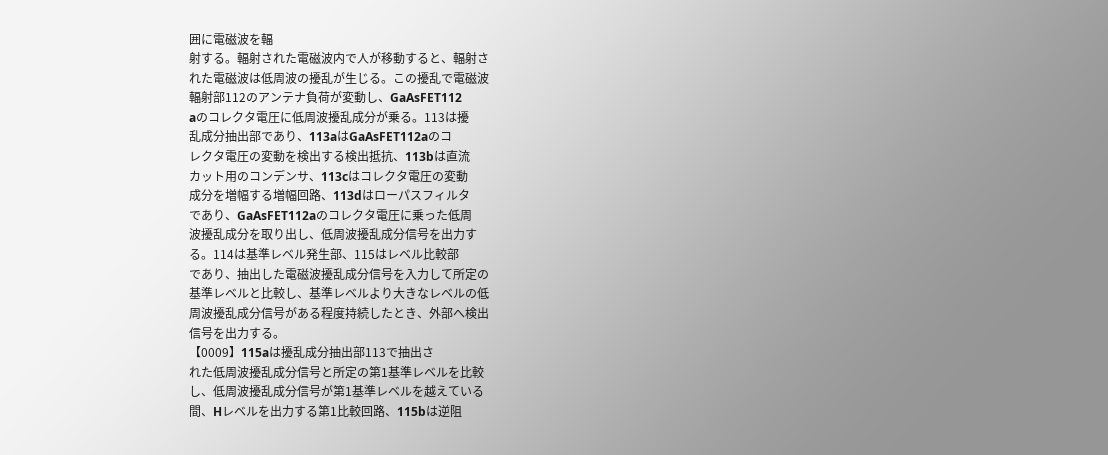囲に電磁波を輻
射する。輻射された電磁波内で人が移動すると、輻射さ
れた電磁波は低周波の擾乱が生じる。この擾乱で電磁波
輻射部112のアンテナ負荷が変動し、GaAsFET112
aのコレクタ電圧に低周波擾乱成分が乗る。113は擾
乱成分抽出部であり、113aはGaAsFET112aのコ
レクタ電圧の変動を検出する検出抵抗、113bは直流
カット用のコンデンサ、113cはコレクタ電圧の変動
成分を増幅する増幅回路、113dはローパスフィルタ
であり、GaAsFET112aのコレクタ電圧に乗った低周
波擾乱成分を取り出し、低周波擾乱成分信号を出力す
る。114は基準レベル発生部、115はレベル比較部
であり、抽出した電磁波擾乱成分信号を入力して所定の
基準レベルと比較し、基準レベルより大きなレベルの低
周波擾乱成分信号がある程度持続したとき、外部へ検出
信号を出力する。
【0009】115aは擾乱成分抽出部113で抽出さ
れた低周波擾乱成分信号と所定の第1基準レベルを比較
し、低周波擾乱成分信号が第1基準レベルを越えている
間、Hレベルを出力する第1比較回路、115bは逆阻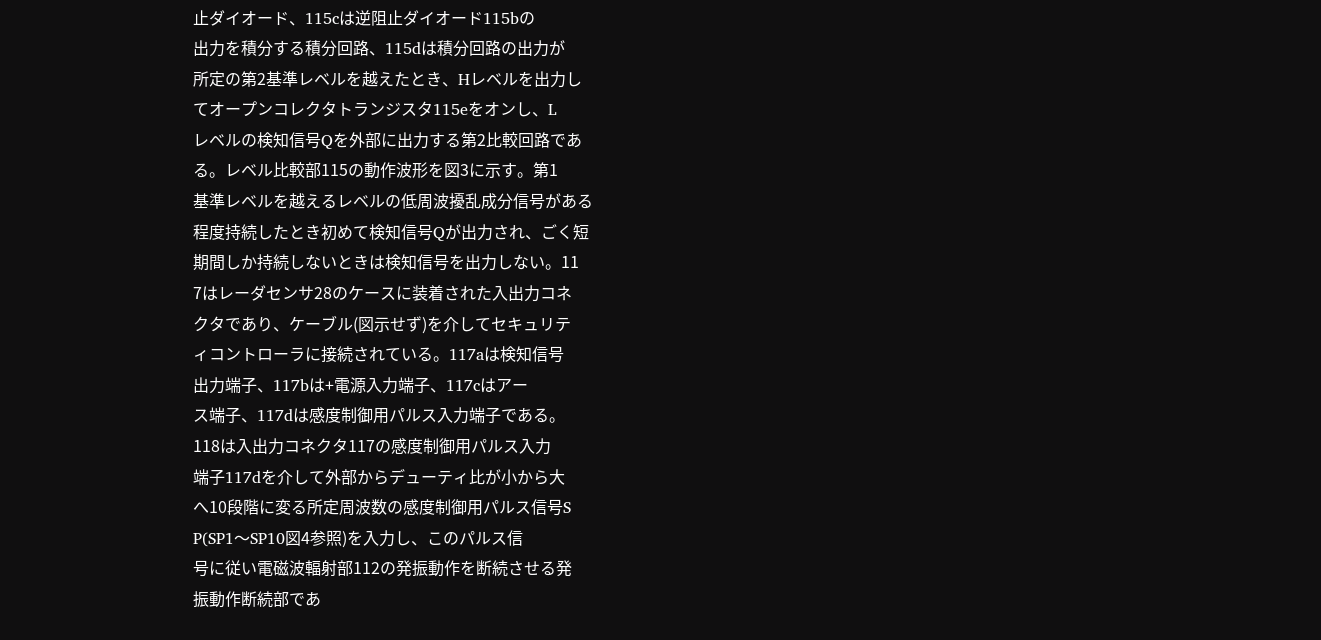止ダイオード、115cは逆阻止ダイオード115bの
出力を積分する積分回路、115dは積分回路の出力が
所定の第2基準レベルを越えたとき、Hレベルを出力し
てオープンコレクタトランジスタ115eをオンし、L
レベルの検知信号Qを外部に出力する第2比較回路であ
る。レベル比較部115の動作波形を図3に示す。第1
基準レベルを越えるレベルの低周波擾乱成分信号がある
程度持続したとき初めて検知信号Qが出力され、ごく短
期間しか持続しないときは検知信号を出力しない。11
7はレーダセンサ28のケースに装着された入出力コネ
クタであり、ケーブル(図示せず)を介してセキュリテ
ィコントローラに接続されている。117aは検知信号
出力端子、117bは+電源入力端子、117cはアー
ス端子、117dは感度制御用パルス入力端子である。
118は入出力コネクタ117の感度制御用パルス入力
端子117dを介して外部からデューティ比が小から大
へ10段階に変る所定周波数の感度制御用パルス信号S
P(SP1〜SP10図4参照)を入力し、このパルス信
号に従い電磁波輻射部112の発振動作を断続させる発
振動作断続部であ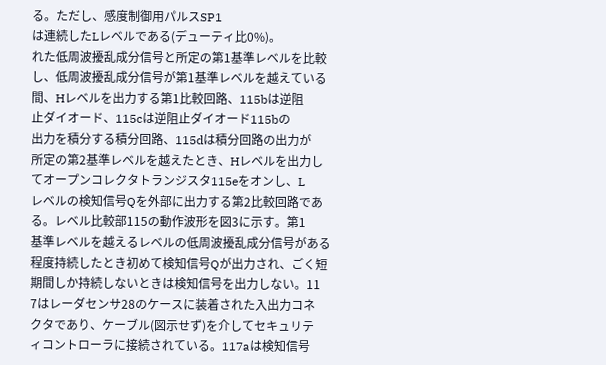る。ただし、感度制御用パルスSP1
は連続したLレベルである(デューティ比0%)。
れた低周波擾乱成分信号と所定の第1基準レベルを比較
し、低周波擾乱成分信号が第1基準レベルを越えている
間、Hレベルを出力する第1比較回路、115bは逆阻
止ダイオード、115cは逆阻止ダイオード115bの
出力を積分する積分回路、115dは積分回路の出力が
所定の第2基準レベルを越えたとき、Hレベルを出力し
てオープンコレクタトランジスタ115eをオンし、L
レベルの検知信号Qを外部に出力する第2比較回路であ
る。レベル比較部115の動作波形を図3に示す。第1
基準レベルを越えるレベルの低周波擾乱成分信号がある
程度持続したとき初めて検知信号Qが出力され、ごく短
期間しか持続しないときは検知信号を出力しない。11
7はレーダセンサ28のケースに装着された入出力コネ
クタであり、ケーブル(図示せず)を介してセキュリテ
ィコントローラに接続されている。117aは検知信号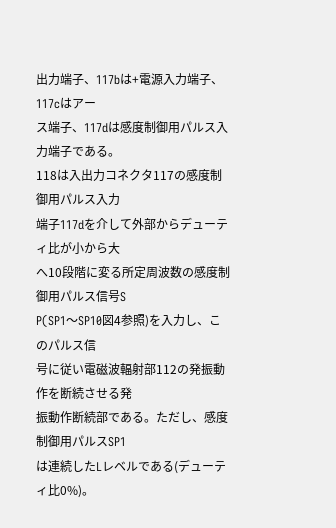出力端子、117bは+電源入力端子、117cはアー
ス端子、117dは感度制御用パルス入力端子である。
118は入出力コネクタ117の感度制御用パルス入力
端子117dを介して外部からデューティ比が小から大
へ10段階に変る所定周波数の感度制御用パルス信号S
P(SP1〜SP10図4参照)を入力し、このパルス信
号に従い電磁波輻射部112の発振動作を断続させる発
振動作断続部である。ただし、感度制御用パルスSP1
は連続したLレベルである(デューティ比0%)。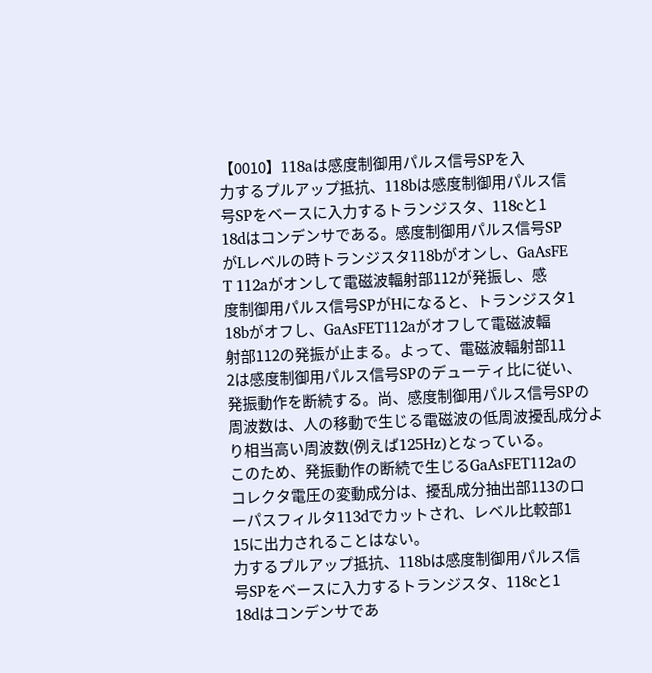【0010】118aは感度制御用パルス信号SPを入
力するプルアップ抵抗、118bは感度制御用パルス信
号SPをベースに入力するトランジスタ、118cと1
18dはコンデンサである。感度制御用パルス信号SP
がLレベルの時トランジスタ118bがオンし、GaAsFE
T 112aがオンして電磁波輻射部112が発振し、感
度制御用パルス信号SPがHになると、トランジスタ1
18bがオフし、GaAsFET112aがオフして電磁波輻
射部112の発振が止まる。よって、電磁波輻射部11
2は感度制御用パルス信号SPのデューティ比に従い、
発振動作を断続する。尚、感度制御用パルス信号SPの
周波数は、人の移動で生じる電磁波の低周波擾乱成分よ
り相当高い周波数(例えば125Hz)となっている。
このため、発振動作の断続で生じるGaAsFET112aの
コレクタ電圧の変動成分は、擾乱成分抽出部113のロ
ーパスフィルタ113dでカットされ、レベル比較部1
15に出力されることはない。
力するプルアップ抵抗、118bは感度制御用パルス信
号SPをベースに入力するトランジスタ、118cと1
18dはコンデンサであ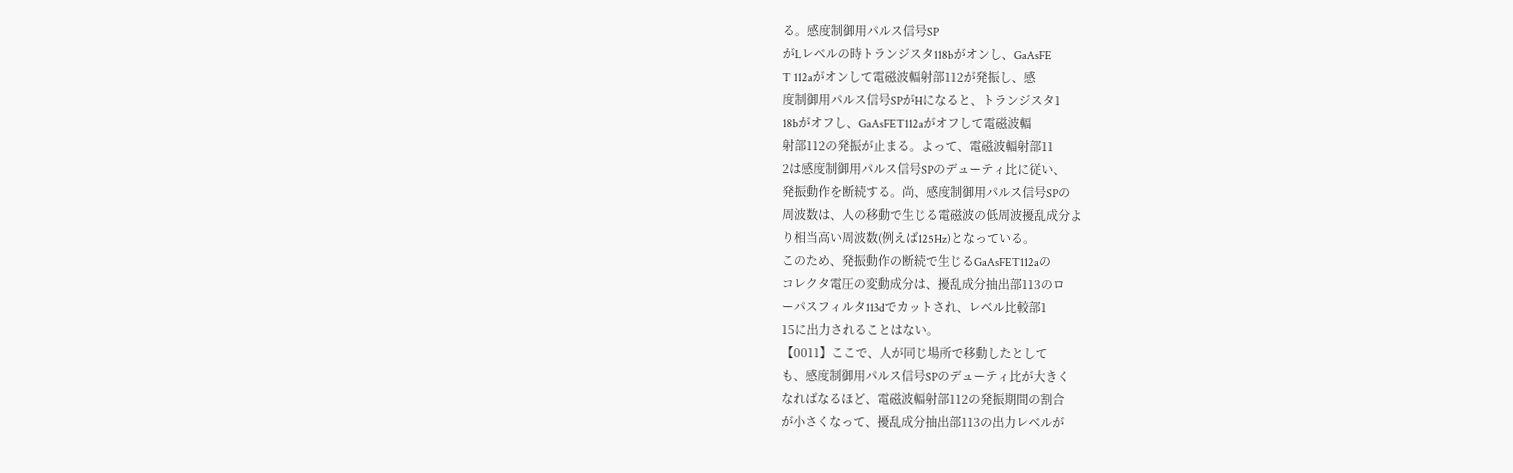る。感度制御用パルス信号SP
がLレベルの時トランジスタ118bがオンし、GaAsFE
T 112aがオンして電磁波輻射部112が発振し、感
度制御用パルス信号SPがHになると、トランジスタ1
18bがオフし、GaAsFET112aがオフして電磁波輻
射部112の発振が止まる。よって、電磁波輻射部11
2は感度制御用パルス信号SPのデューティ比に従い、
発振動作を断続する。尚、感度制御用パルス信号SPの
周波数は、人の移動で生じる電磁波の低周波擾乱成分よ
り相当高い周波数(例えば125Hz)となっている。
このため、発振動作の断続で生じるGaAsFET112aの
コレクタ電圧の変動成分は、擾乱成分抽出部113のロ
ーパスフィルタ113dでカットされ、レベル比較部1
15に出力されることはない。
【0011】ここで、人が同じ場所で移動したとして
も、感度制御用パルス信号SPのデューティ比が大きく
なればなるほど、電磁波輻射部112の発振期間の割合
が小さくなって、擾乱成分抽出部113の出力レベルが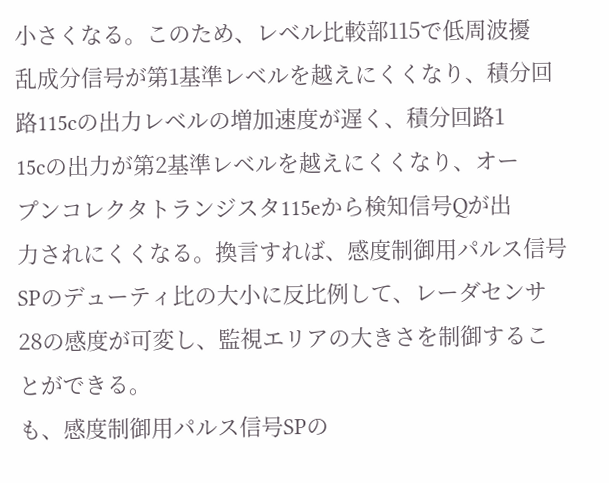小さくなる。このため、レベル比較部115で低周波擾
乱成分信号が第1基準レベルを越えにくくなり、積分回
路115cの出力レベルの増加速度が遅く、積分回路1
15cの出力が第2基準レベルを越えにくくなり、オー
プンコレクタトランジスタ115eから検知信号Qが出
力されにくくなる。換言すれば、感度制御用パルス信号
SPのデューティ比の大小に反比例して、レーダセンサ
28の感度が可変し、監視エリアの大きさを制御するこ
とができる。
も、感度制御用パルス信号SPの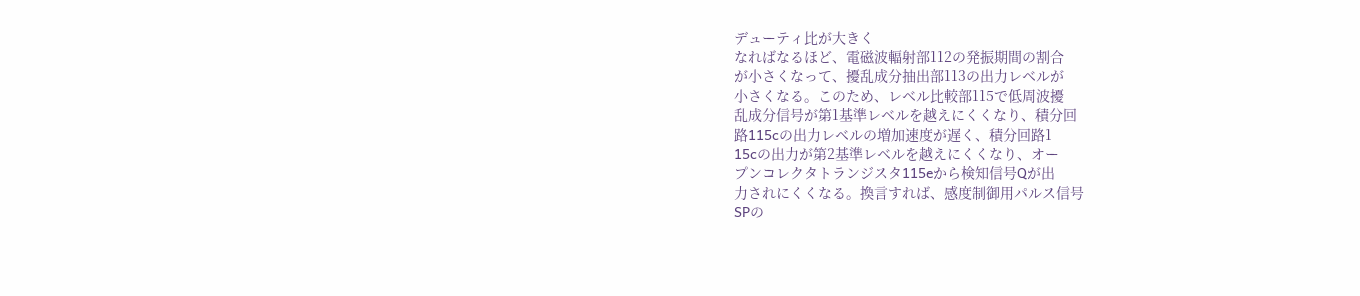デューティ比が大きく
なればなるほど、電磁波輻射部112の発振期間の割合
が小さくなって、擾乱成分抽出部113の出力レベルが
小さくなる。このため、レベル比較部115で低周波擾
乱成分信号が第1基準レベルを越えにくくなり、積分回
路115cの出力レベルの増加速度が遅く、積分回路1
15cの出力が第2基準レベルを越えにくくなり、オー
プンコレクタトランジスタ115eから検知信号Qが出
力されにくくなる。換言すれば、感度制御用パルス信号
SPの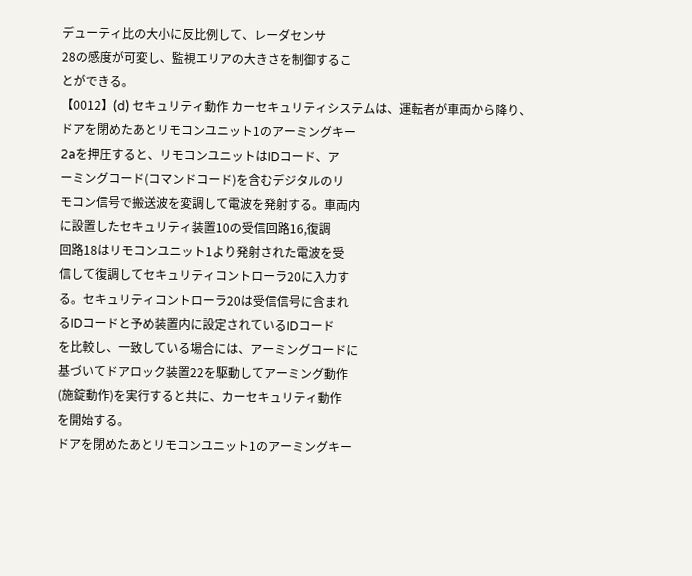デューティ比の大小に反比例して、レーダセンサ
28の感度が可変し、監視エリアの大きさを制御するこ
とができる。
【0012】(d) セキュリティ動作 カーセキュリティシステムは、運転者が車両から降り、
ドアを閉めたあとリモコンユニット1のアーミングキー
2aを押圧すると、リモコンユニットはIDコード、ア
ーミングコード(コマンドコード)を含むデジタルのリ
モコン信号で搬送波を変調して電波を発射する。車両内
に設置したセキュリティ装置10の受信回路16,復調
回路18はリモコンユニット1より発射された電波を受
信して復調してセキュリティコントローラ20に入力す
る。セキュリティコントローラ20は受信信号に含まれ
るIDコードと予め装置内に設定されているIDコード
を比較し、一致している場合には、アーミングコードに
基づいてドアロック装置22を駆動してアーミング動作
(施錠動作)を実行すると共に、カーセキュリティ動作
を開始する。
ドアを閉めたあとリモコンユニット1のアーミングキー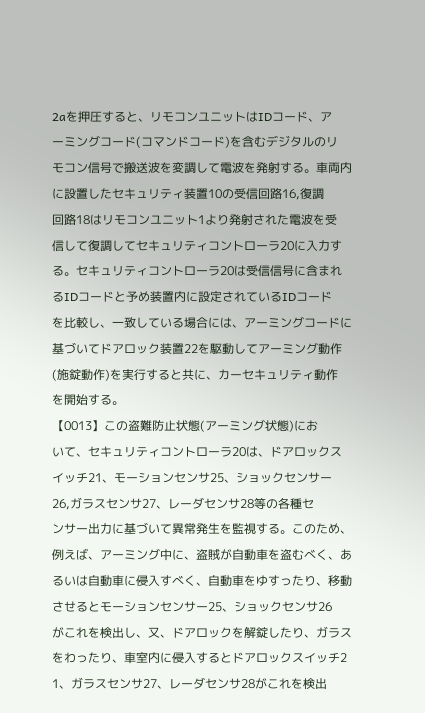2aを押圧すると、リモコンユニットはIDコード、ア
ーミングコード(コマンドコード)を含むデジタルのリ
モコン信号で搬送波を変調して電波を発射する。車両内
に設置したセキュリティ装置10の受信回路16,復調
回路18はリモコンユニット1より発射された電波を受
信して復調してセキュリティコントローラ20に入力す
る。セキュリティコントローラ20は受信信号に含まれ
るIDコードと予め装置内に設定されているIDコード
を比較し、一致している場合には、アーミングコードに
基づいてドアロック装置22を駆動してアーミング動作
(施錠動作)を実行すると共に、カーセキュリティ動作
を開始する。
【0013】この盗難防止状態(アーミング状態)にお
いて、セキュリティコントローラ20は、ドアロックス
イッチ21、モーションセンサ25、ショックセンサー
26,ガラスセンサ27、レーダセンサ28等の各種セ
ンサー出力に基づいて異常発生を監視する。このため、
例えば、アーミング中に、盗賊が自動車を盗むべく、あ
るいは自動車に侵入すべく、自動車をゆすったり、移動
させるとモーションセンサー25、ショックセンサ26
がこれを検出し、又、ドアロックを解錠したり、ガラス
をわったり、車室内に侵入するとドアロックスイッチ2
1、ガラスセンサ27、レーダセンサ28がこれを検出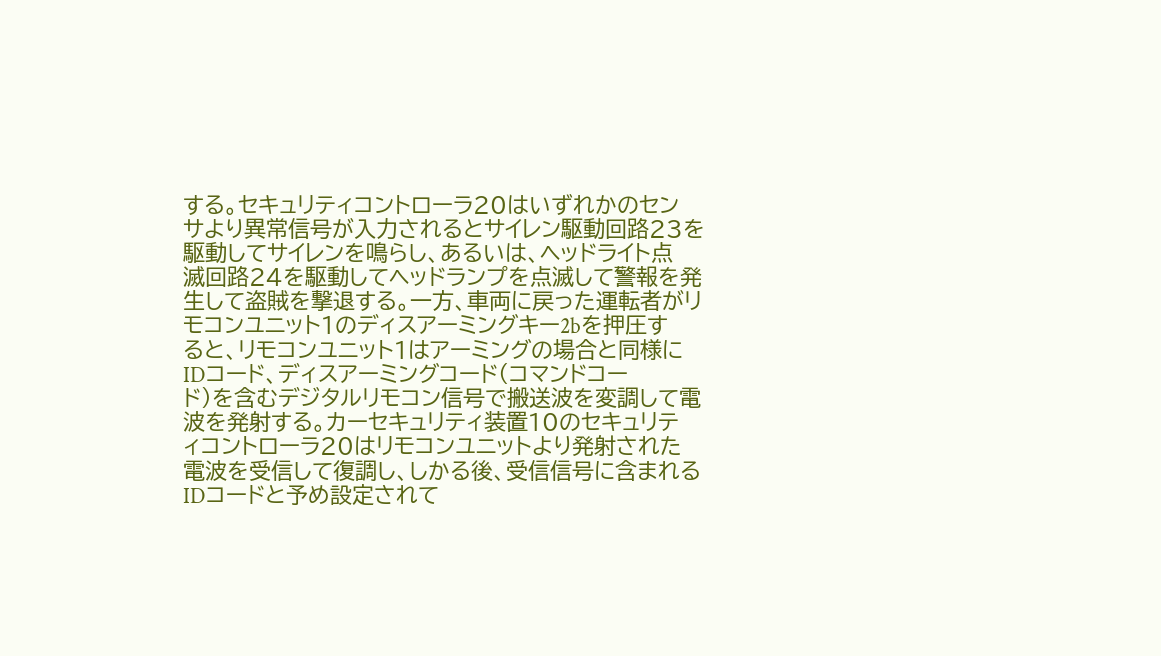する。セキュリティコントローラ20はいずれかのセン
サより異常信号が入力されるとサイレン駆動回路23を
駆動してサイレンを鳴らし、あるいは、ヘッドライト点
滅回路24を駆動してヘッドランプを点滅して警報を発
生して盗賊を撃退する。一方、車両に戻った運転者がリ
モコンユニット1のディスアーミングキー2bを押圧す
ると、リモコンユニット1はアーミングの場合と同様に
IDコード、ディスアーミングコード(コマンドコー
ド)を含むデジタルリモコン信号で搬送波を変調して電
波を発射する。カーセキュリティ装置10のセキュリテ
ィコントローラ20はリモコンユニットより発射された
電波を受信して復調し、しかる後、受信信号に含まれる
IDコードと予め設定されて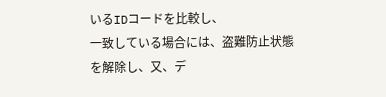いるIDコードを比較し、
一致している場合には、盗難防止状態を解除し、又、デ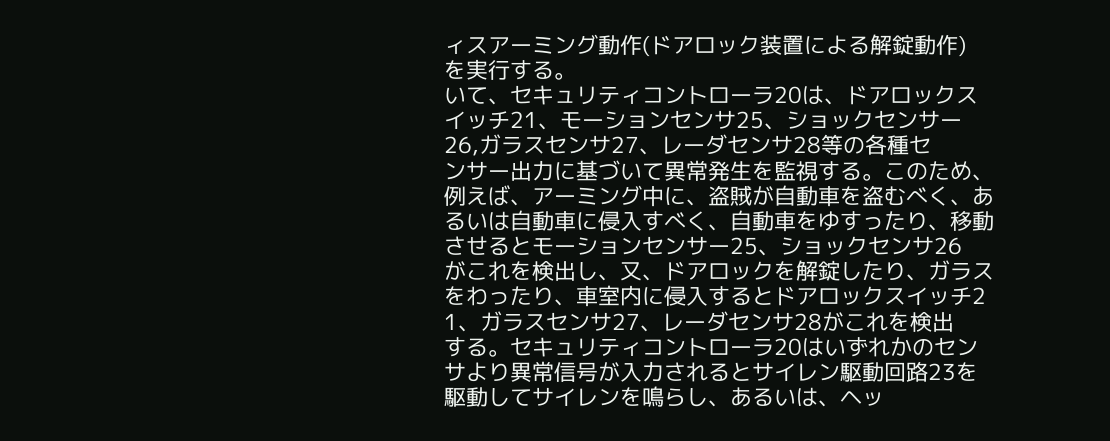ィスアーミング動作(ドアロック装置による解錠動作)
を実行する。
いて、セキュリティコントローラ20は、ドアロックス
イッチ21、モーションセンサ25、ショックセンサー
26,ガラスセンサ27、レーダセンサ28等の各種セ
ンサー出力に基づいて異常発生を監視する。このため、
例えば、アーミング中に、盗賊が自動車を盗むべく、あ
るいは自動車に侵入すべく、自動車をゆすったり、移動
させるとモーションセンサー25、ショックセンサ26
がこれを検出し、又、ドアロックを解錠したり、ガラス
をわったり、車室内に侵入するとドアロックスイッチ2
1、ガラスセンサ27、レーダセンサ28がこれを検出
する。セキュリティコントローラ20はいずれかのセン
サより異常信号が入力されるとサイレン駆動回路23を
駆動してサイレンを鳴らし、あるいは、ヘッ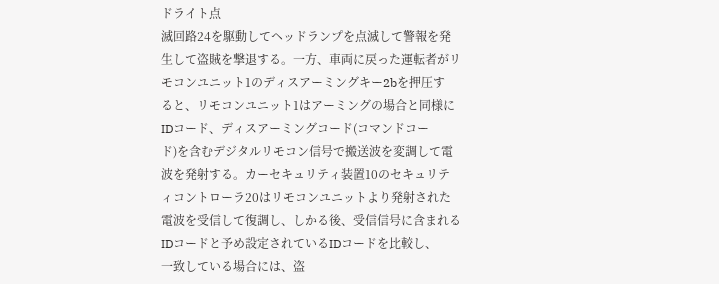ドライト点
滅回路24を駆動してヘッドランプを点滅して警報を発
生して盗賊を撃退する。一方、車両に戻った運転者がリ
モコンユニット1のディスアーミングキー2bを押圧す
ると、リモコンユニット1はアーミングの場合と同様に
IDコード、ディスアーミングコード(コマンドコー
ド)を含むデジタルリモコン信号で搬送波を変調して電
波を発射する。カーセキュリティ装置10のセキュリテ
ィコントローラ20はリモコンユニットより発射された
電波を受信して復調し、しかる後、受信信号に含まれる
IDコードと予め設定されているIDコードを比較し、
一致している場合には、盗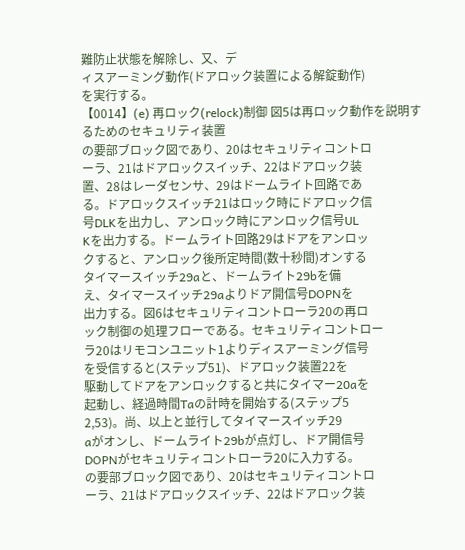難防止状態を解除し、又、デ
ィスアーミング動作(ドアロック装置による解錠動作)
を実行する。
【0014】(e) 再ロック(relock)制御 図5は再ロック動作を説明するためのセキュリティ装置
の要部ブロック図であり、20はセキュリティコントロ
ーラ、21はドアロックスイッチ、22はドアロック装
置、28はレーダセンサ、29はドームライト回路であ
る。ドアロックスイッチ21はロック時にドアロック信
号DLKを出力し、アンロック時にアンロック信号UL
Kを出力する。ドームライト回路29はドアをアンロッ
クすると、アンロック後所定時間(数十秒間)オンする
タイマースイッチ29aと、ドームライト29bを備
え、タイマースイッチ29aよりドア開信号DOPNを
出力する。図6はセキュリティコントローラ20の再ロ
ック制御の処理フローである。セキュリティコントロー
ラ20はリモコンユニット1よりディスアーミング信号
を受信すると(ステップ51)、ドアロック装置22を
駆動してドアをアンロックすると共にタイマー20aを
起動し、経過時間Taの計時を開始する(ステップ5
2,53)。尚、以上と並行してタイマースイッチ29
aがオンし、ドームライト29bが点灯し、ドア開信号
DOPNがセキュリティコントローラ20に入力する。
の要部ブロック図であり、20はセキュリティコントロ
ーラ、21はドアロックスイッチ、22はドアロック装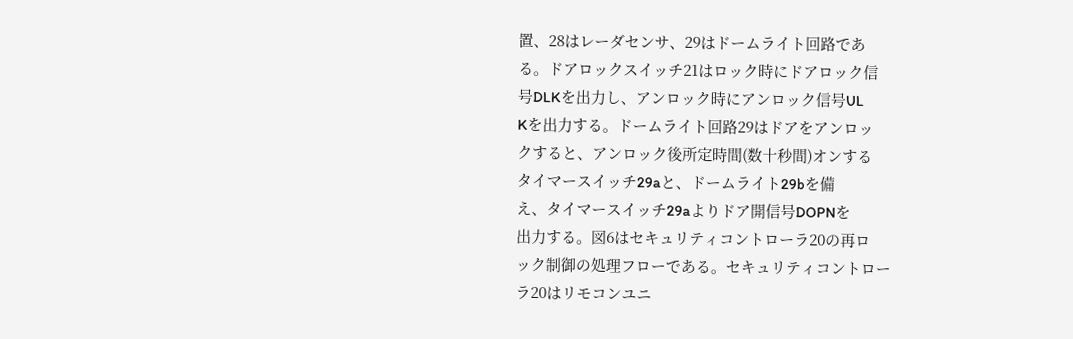置、28はレーダセンサ、29はドームライト回路であ
る。ドアロックスイッチ21はロック時にドアロック信
号DLKを出力し、アンロック時にアンロック信号UL
Kを出力する。ドームライト回路29はドアをアンロッ
クすると、アンロック後所定時間(数十秒間)オンする
タイマースイッチ29aと、ドームライト29bを備
え、タイマースイッチ29aよりドア開信号DOPNを
出力する。図6はセキュリティコントローラ20の再ロ
ック制御の処理フローである。セキュリティコントロー
ラ20はリモコンユニ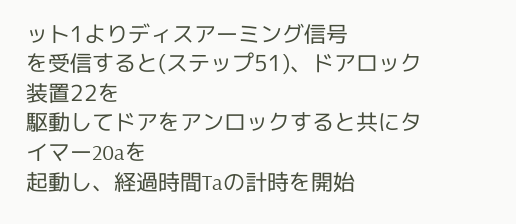ット1よりディスアーミング信号
を受信すると(ステップ51)、ドアロック装置22を
駆動してドアをアンロックすると共にタイマー20aを
起動し、経過時間Taの計時を開始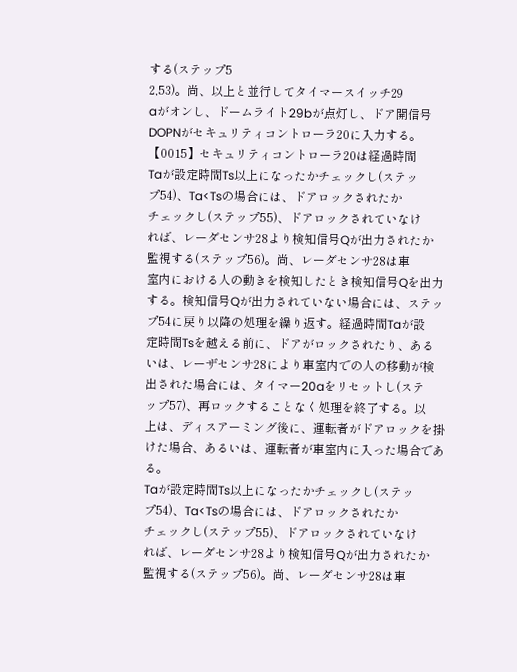する(ステップ5
2,53)。尚、以上と並行してタイマースイッチ29
aがオンし、ドームライト29bが点灯し、ドア開信号
DOPNがセキュリティコントローラ20に入力する。
【0015】セキュリティコントローラ20は経過時間
Taが設定時間Ts以上になったかチェックし(ステッ
プ54)、Ta<Tsの場合には、ドアロックされたか
チェックし(ステップ55)、ドアロックされていなけ
れば、レーダセンサ28より検知信号Qが出力されたか
監視する(ステップ56)。尚、レーダセンサ28は車
室内における人の動きを検知したとき検知信号Qを出力
する。検知信号Qが出力されていない場合には、ステッ
プ54に戻り以降の処理を繰り返す。経過時間Taが設
定時間Tsを越える前に、ドアがロックされたり、ある
いは、レーザセンサ28により車室内での人の移動が検
出された場合には、タイマー20aをリセットし(ステ
ップ57)、再ロックすることなく処理を終了する。以
上は、ディスアーミング後に、運転者がドアロックを掛
けた場合、あるいは、運転者が車室内に入った場合であ
る。
Taが設定時間Ts以上になったかチェックし(ステッ
プ54)、Ta<Tsの場合には、ドアロックされたか
チェックし(ステップ55)、ドアロックされていなけ
れば、レーダセンサ28より検知信号Qが出力されたか
監視する(ステップ56)。尚、レーダセンサ28は車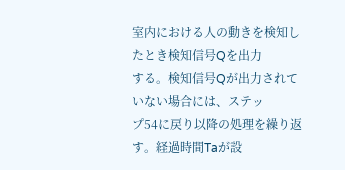室内における人の動きを検知したとき検知信号Qを出力
する。検知信号Qが出力されていない場合には、ステッ
プ54に戻り以降の処理を繰り返す。経過時間Taが設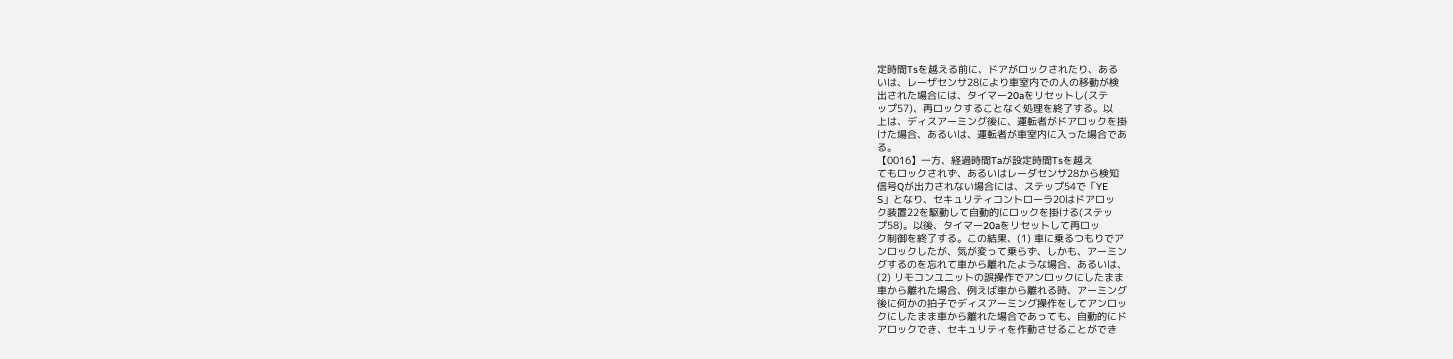定時間Tsを越える前に、ドアがロックされたり、ある
いは、レーザセンサ28により車室内での人の移動が検
出された場合には、タイマー20aをリセットし(ステ
ップ57)、再ロックすることなく処理を終了する。以
上は、ディスアーミング後に、運転者がドアロックを掛
けた場合、あるいは、運転者が車室内に入った場合であ
る。
【0016】一方、経過時間Taが設定時間Tsを越え
てもロックされず、あるいはレーダセンサ28から検知
信号Qが出力されない場合には、ステップ54で「YE
S」となり、セキュリティコントローラ20はドアロッ
ク装置22を駆動して自動的にロックを掛ける(ステッ
プ58)。以後、タイマー20aをリセットして再ロッ
ク制御を終了する。この結果、(1) 車に乗るつもりでア
ンロックしたが、気が変って乗らず、しかも、アーミン
グするのを忘れて車から離れたような場合、あるいは、
(2) リモコンユニットの誤操作でアンロックにしたまま
車から離れた場合、例えば車から離れる時、アーミング
後に何かの拍子でディスアーミング操作をしてアンロッ
クにしたまま車から離れた場合であっても、自動的にド
アロックでき、セキュリティを作動させることができ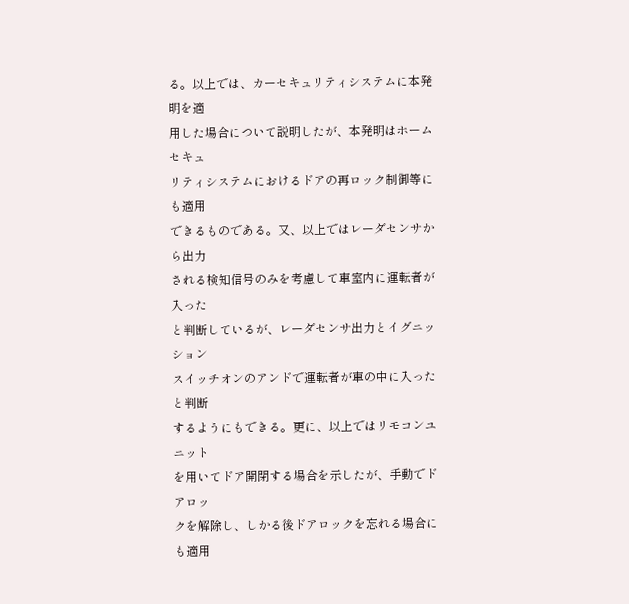る。以上では、カーセキュリティシステムに本発明を適
用した場合について説明したが、本発明はホームセキュ
リティシステムにおけるドアの再ロック制御等にも適用
できるものである。又、以上ではレーダセンサから出力
される検知信号のみを考慮して車室内に運転者が入った
と判断しているが、レーダセンサ出力とイグニッション
スイッチオンのアンドで運転者が車の中に入ったと判断
するようにもできる。更に、以上ではリモコンユニット
を用いてドア開閉する場合を示したが、手動でドアロッ
クを解除し、しかる後ドアロックを忘れる場合にも適用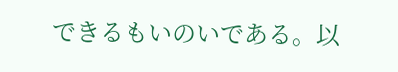できるもいのいである。以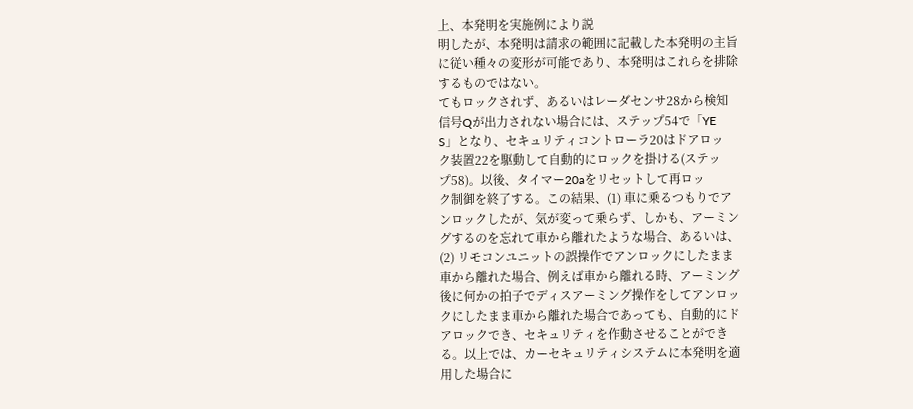上、本発明を実施例により説
明したが、本発明は請求の範囲に記載した本発明の主旨
に従い種々の変形が可能であり、本発明はこれらを排除
するものではない。
てもロックされず、あるいはレーダセンサ28から検知
信号Qが出力されない場合には、ステップ54で「YE
S」となり、セキュリティコントローラ20はドアロッ
ク装置22を駆動して自動的にロックを掛ける(ステッ
プ58)。以後、タイマー20aをリセットして再ロッ
ク制御を終了する。この結果、(1) 車に乗るつもりでア
ンロックしたが、気が変って乗らず、しかも、アーミン
グするのを忘れて車から離れたような場合、あるいは、
(2) リモコンユニットの誤操作でアンロックにしたまま
車から離れた場合、例えば車から離れる時、アーミング
後に何かの拍子でディスアーミング操作をしてアンロッ
クにしたまま車から離れた場合であっても、自動的にド
アロックでき、セキュリティを作動させることができ
る。以上では、カーセキュリティシステムに本発明を適
用した場合に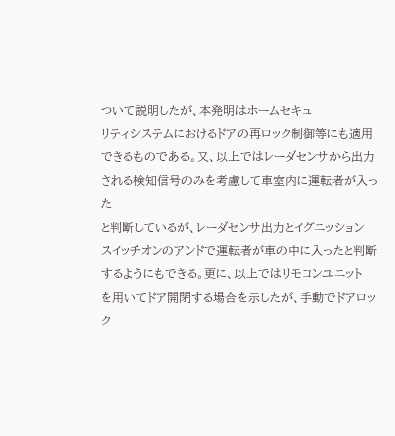ついて説明したが、本発明はホームセキュ
リティシステムにおけるドアの再ロック制御等にも適用
できるものである。又、以上ではレーダセンサから出力
される検知信号のみを考慮して車室内に運転者が入った
と判断しているが、レーダセンサ出力とイグニッション
スイッチオンのアンドで運転者が車の中に入ったと判断
するようにもできる。更に、以上ではリモコンユニット
を用いてドア開閉する場合を示したが、手動でドアロッ
ク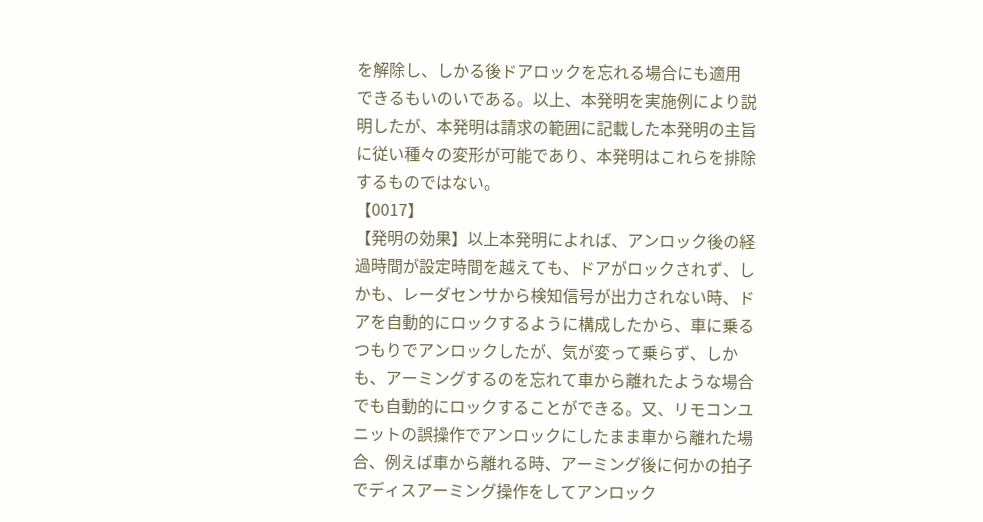を解除し、しかる後ドアロックを忘れる場合にも適用
できるもいのいである。以上、本発明を実施例により説
明したが、本発明は請求の範囲に記載した本発明の主旨
に従い種々の変形が可能であり、本発明はこれらを排除
するものではない。
【0017】
【発明の効果】以上本発明によれば、アンロック後の経
過時間が設定時間を越えても、ドアがロックされず、し
かも、レーダセンサから検知信号が出力されない時、ド
アを自動的にロックするように構成したから、車に乗る
つもりでアンロックしたが、気が変って乗らず、しか
も、アーミングするのを忘れて車から離れたような場合
でも自動的にロックすることができる。又、リモコンユ
ニットの誤操作でアンロックにしたまま車から離れた場
合、例えば車から離れる時、アーミング後に何かの拍子
でディスアーミング操作をしてアンロック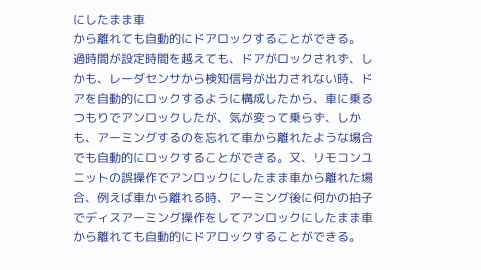にしたまま車
から離れても自動的にドアロックすることができる。
過時間が設定時間を越えても、ドアがロックされず、し
かも、レーダセンサから検知信号が出力されない時、ド
アを自動的にロックするように構成したから、車に乗る
つもりでアンロックしたが、気が変って乗らず、しか
も、アーミングするのを忘れて車から離れたような場合
でも自動的にロックすることができる。又、リモコンユ
ニットの誤操作でアンロックにしたまま車から離れた場
合、例えば車から離れる時、アーミング後に何かの拍子
でディスアーミング操作をしてアンロックにしたまま車
から離れても自動的にドアロックすることができる。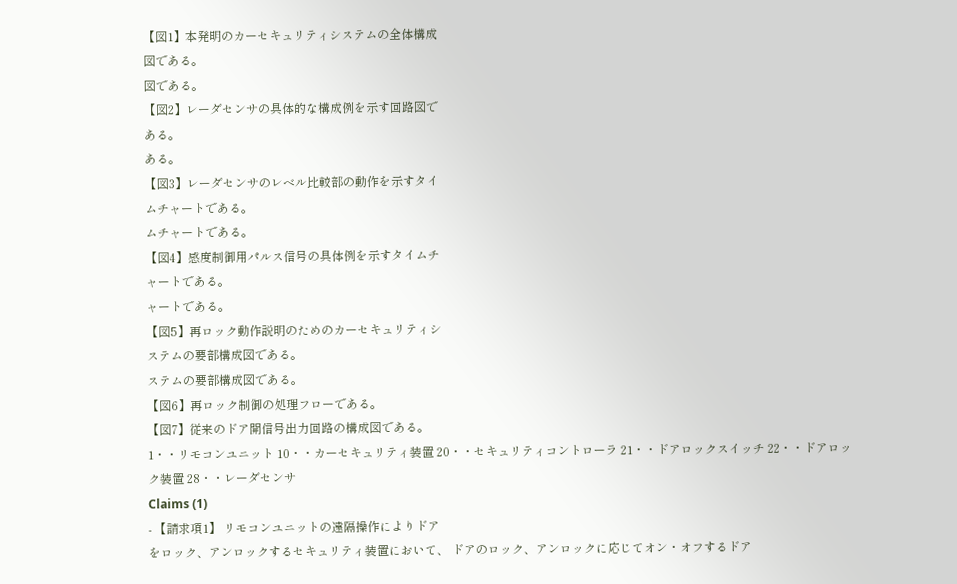【図1】本発明のカーセキュリティシステムの全体構成
図である。
図である。
【図2】レーダセンサの具体的な構成例を示す回路図で
ある。
ある。
【図3】レーダセンサのレベル比較部の動作を示すタイ
ムチャートである。
ムチャートである。
【図4】感度制御用パルス信号の具体例を示すタイムチ
ャートである。
ャートである。
【図5】再ロック動作説明のためのカーセキュリティシ
ステムの要部構成図である。
ステムの要部構成図である。
【図6】再ロック制御の処理フローである。
【図7】従来のドア開信号出力回路の構成図である。
1・・リモコンユニット 10・・カーセキュリティ装置 20・・セキュリティコントローラ 21・・ドアロックスイッチ 22・・ドアロック装置 28・・レーダセンサ
Claims (1)
- 【請求項1】 リモコンユニットの遠隔操作によりドア
をロック、アンロックするセキュリティ装置において、 ドアのロック、アンロックに応じてオン・オフするドア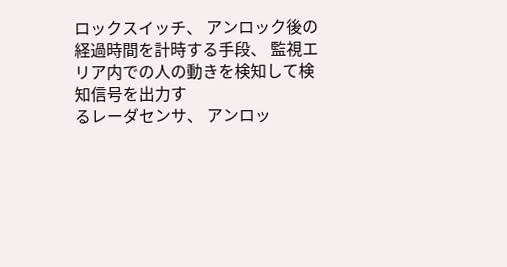ロックスイッチ、 アンロック後の経過時間を計時する手段、 監視エリア内での人の動きを検知して検知信号を出力す
るレーダセンサ、 アンロッ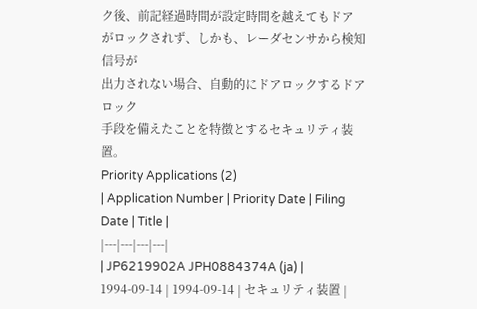ク後、前記経過時間が設定時間を越えてもドア
がロックされず、しかも、レーダセンサから検知信号が
出力されない場合、自動的にドアロックするドアロック
手段を備えたことを特徴とするセキュリティ装置。
Priority Applications (2)
| Application Number | Priority Date | Filing Date | Title |
|---|---|---|---|
| JP6219902A JPH0884374A (ja) | 1994-09-14 | 1994-09-14 | セキュリティ装置 |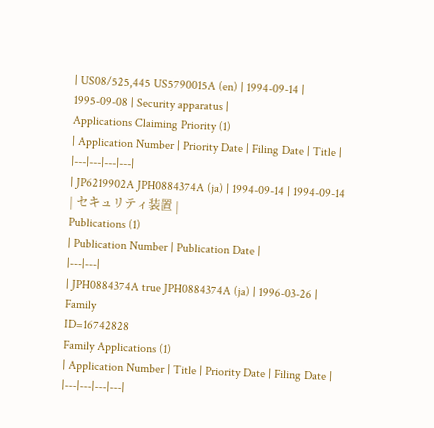| US08/525,445 US5790015A (en) | 1994-09-14 | 1995-09-08 | Security apparatus |
Applications Claiming Priority (1)
| Application Number | Priority Date | Filing Date | Title |
|---|---|---|---|
| JP6219902A JPH0884374A (ja) | 1994-09-14 | 1994-09-14 | セキュリティ装置 |
Publications (1)
| Publication Number | Publication Date |
|---|---|
| JPH0884374A true JPH0884374A (ja) | 1996-03-26 |
Family
ID=16742828
Family Applications (1)
| Application Number | Title | Priority Date | Filing Date |
|---|---|---|---|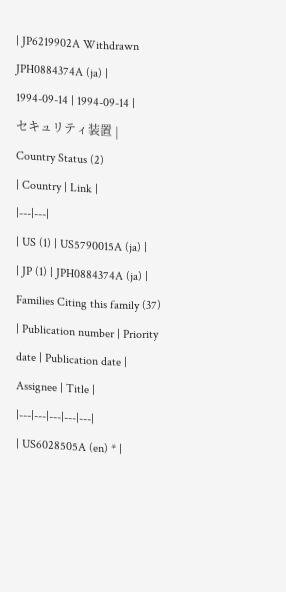| JP6219902A Withdrawn JPH0884374A (ja) | 1994-09-14 | 1994-09-14 | セキュリティ装置 |
Country Status (2)
| Country | Link |
|---|---|
| US (1) | US5790015A (ja) |
| JP (1) | JPH0884374A (ja) |
Families Citing this family (37)
| Publication number | Priority date | Publication date | Assignee | Title |
|---|---|---|---|---|
| US6028505A (en) * |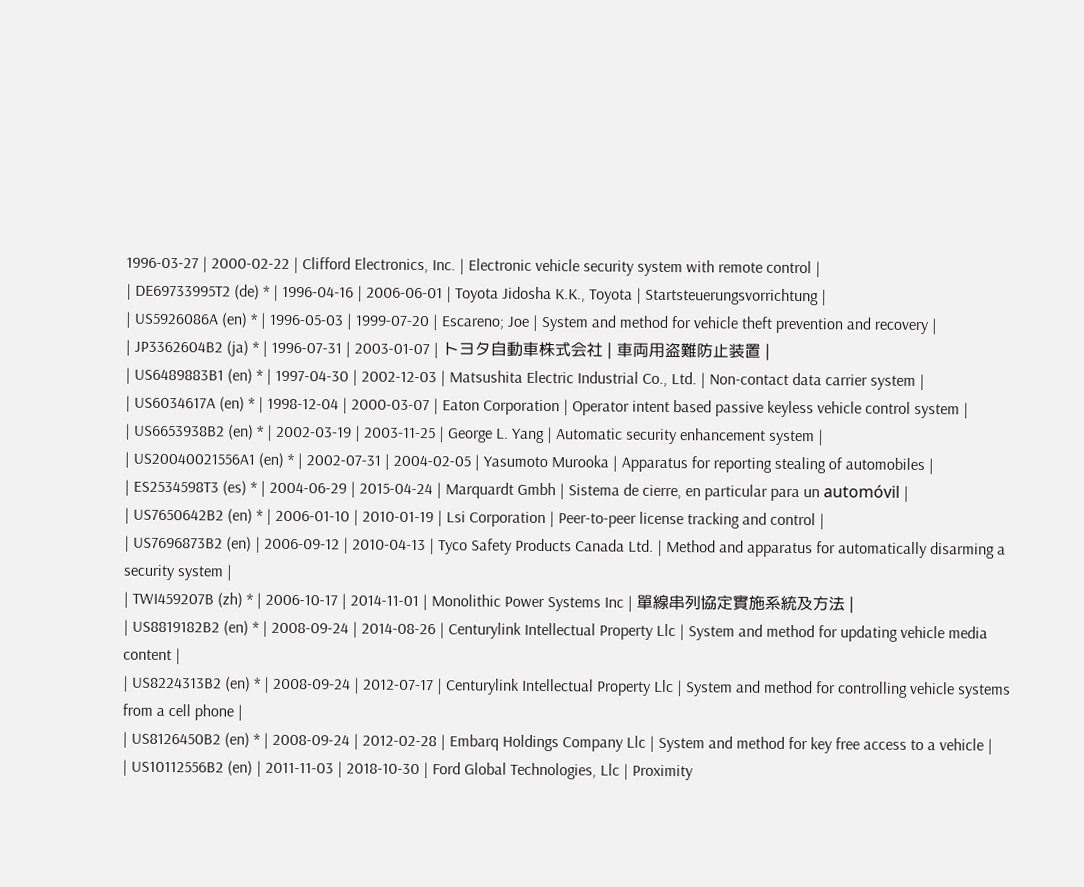1996-03-27 | 2000-02-22 | Clifford Electronics, Inc. | Electronic vehicle security system with remote control |
| DE69733995T2 (de) * | 1996-04-16 | 2006-06-01 | Toyota Jidosha K.K., Toyota | Startsteuerungsvorrichtung |
| US5926086A (en) * | 1996-05-03 | 1999-07-20 | Escareno; Joe | System and method for vehicle theft prevention and recovery |
| JP3362604B2 (ja) * | 1996-07-31 | 2003-01-07 | トヨタ自動車株式会社 | 車両用盗難防止装置 |
| US6489883B1 (en) * | 1997-04-30 | 2002-12-03 | Matsushita Electric Industrial Co., Ltd. | Non-contact data carrier system |
| US6034617A (en) * | 1998-12-04 | 2000-03-07 | Eaton Corporation | Operator intent based passive keyless vehicle control system |
| US6653938B2 (en) * | 2002-03-19 | 2003-11-25 | George L. Yang | Automatic security enhancement system |
| US20040021556A1 (en) * | 2002-07-31 | 2004-02-05 | Yasumoto Murooka | Apparatus for reporting stealing of automobiles |
| ES2534598T3 (es) * | 2004-06-29 | 2015-04-24 | Marquardt Gmbh | Sistema de cierre, en particular para un automóvil |
| US7650642B2 (en) * | 2006-01-10 | 2010-01-19 | Lsi Corporation | Peer-to-peer license tracking and control |
| US7696873B2 (en) | 2006-09-12 | 2010-04-13 | Tyco Safety Products Canada Ltd. | Method and apparatus for automatically disarming a security system |
| TWI459207B (zh) * | 2006-10-17 | 2014-11-01 | Monolithic Power Systems Inc | 單線串列協定實施系統及方法 |
| US8819182B2 (en) * | 2008-09-24 | 2014-08-26 | Centurylink Intellectual Property Llc | System and method for updating vehicle media content |
| US8224313B2 (en) * | 2008-09-24 | 2012-07-17 | Centurylink Intellectual Property Llc | System and method for controlling vehicle systems from a cell phone |
| US8126450B2 (en) * | 2008-09-24 | 2012-02-28 | Embarq Holdings Company Llc | System and method for key free access to a vehicle |
| US10112556B2 (en) | 2011-11-03 | 2018-10-30 | Ford Global Technologies, Llc | Proximity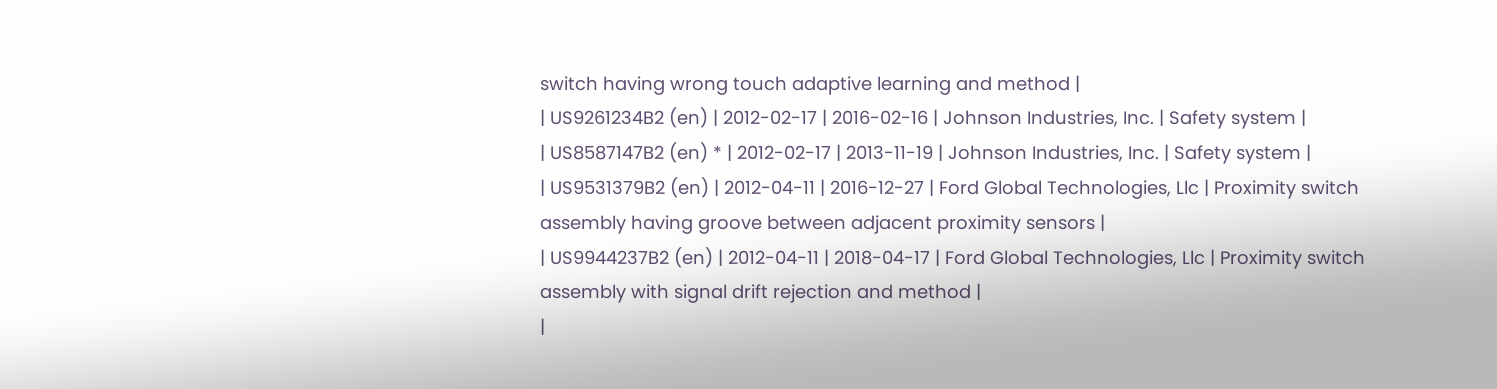switch having wrong touch adaptive learning and method |
| US9261234B2 (en) | 2012-02-17 | 2016-02-16 | Johnson Industries, Inc. | Safety system |
| US8587147B2 (en) * | 2012-02-17 | 2013-11-19 | Johnson Industries, Inc. | Safety system |
| US9531379B2 (en) | 2012-04-11 | 2016-12-27 | Ford Global Technologies, Llc | Proximity switch assembly having groove between adjacent proximity sensors |
| US9944237B2 (en) | 2012-04-11 | 2018-04-17 | Ford Global Technologies, Llc | Proximity switch assembly with signal drift rejection and method |
|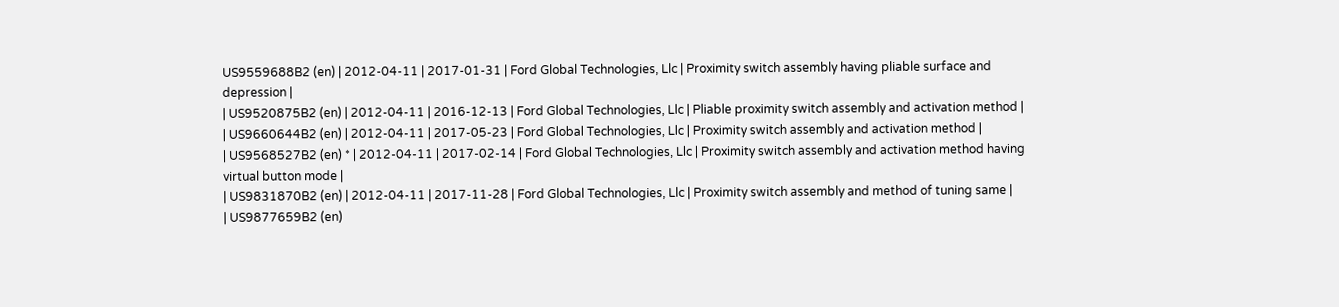US9559688B2 (en) | 2012-04-11 | 2017-01-31 | Ford Global Technologies, Llc | Proximity switch assembly having pliable surface and depression |
| US9520875B2 (en) | 2012-04-11 | 2016-12-13 | Ford Global Technologies, Llc | Pliable proximity switch assembly and activation method |
| US9660644B2 (en) | 2012-04-11 | 2017-05-23 | Ford Global Technologies, Llc | Proximity switch assembly and activation method |
| US9568527B2 (en) * | 2012-04-11 | 2017-02-14 | Ford Global Technologies, Llc | Proximity switch assembly and activation method having virtual button mode |
| US9831870B2 (en) | 2012-04-11 | 2017-11-28 | Ford Global Technologies, Llc | Proximity switch assembly and method of tuning same |
| US9877659B2 (en)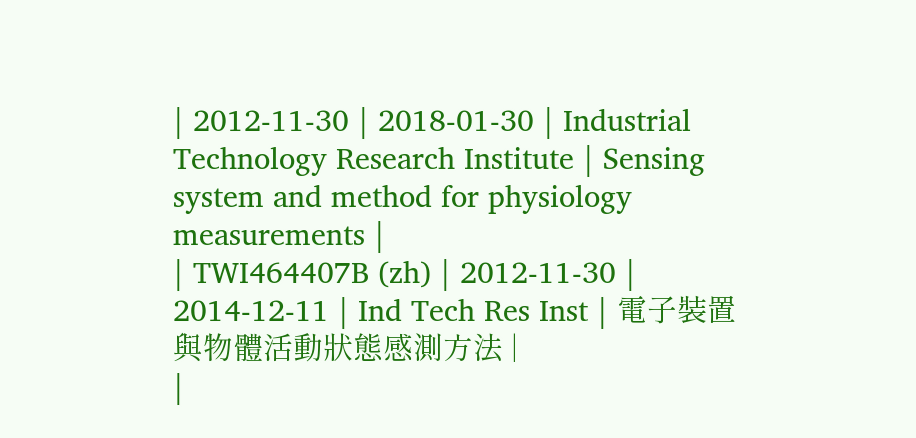| 2012-11-30 | 2018-01-30 | Industrial Technology Research Institute | Sensing system and method for physiology measurements |
| TWI464407B (zh) | 2012-11-30 | 2014-12-11 | Ind Tech Res Inst | 電子裝置與物體活動狀態感測方法 |
|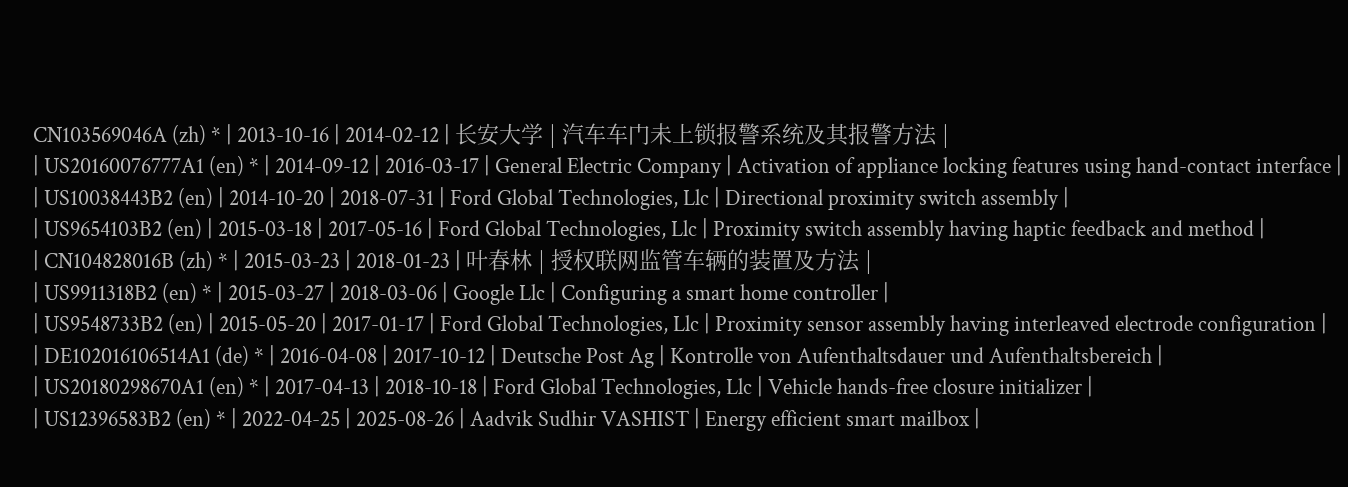CN103569046A (zh) * | 2013-10-16 | 2014-02-12 | 长安大学 | 汽车车门未上锁报警系统及其报警方法 |
| US20160076777A1 (en) * | 2014-09-12 | 2016-03-17 | General Electric Company | Activation of appliance locking features using hand-contact interface |
| US10038443B2 (en) | 2014-10-20 | 2018-07-31 | Ford Global Technologies, Llc | Directional proximity switch assembly |
| US9654103B2 (en) | 2015-03-18 | 2017-05-16 | Ford Global Technologies, Llc | Proximity switch assembly having haptic feedback and method |
| CN104828016B (zh) * | 2015-03-23 | 2018-01-23 | 叶春林 | 授权联网监管车辆的装置及方法 |
| US9911318B2 (en) * | 2015-03-27 | 2018-03-06 | Google Llc | Configuring a smart home controller |
| US9548733B2 (en) | 2015-05-20 | 2017-01-17 | Ford Global Technologies, Llc | Proximity sensor assembly having interleaved electrode configuration |
| DE102016106514A1 (de) * | 2016-04-08 | 2017-10-12 | Deutsche Post Ag | Kontrolle von Aufenthaltsdauer und Aufenthaltsbereich |
| US20180298670A1 (en) * | 2017-04-13 | 2018-10-18 | Ford Global Technologies, Llc | Vehicle hands-free closure initializer |
| US12396583B2 (en) * | 2022-04-25 | 2025-08-26 | Aadvik Sudhir VASHIST | Energy efficient smart mailbox |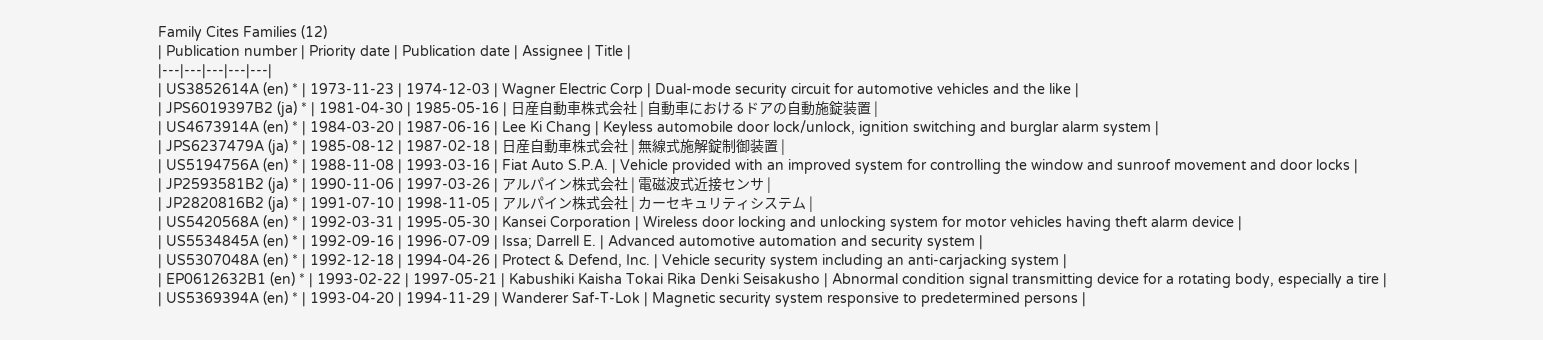Family Cites Families (12)
| Publication number | Priority date | Publication date | Assignee | Title |
|---|---|---|---|---|
| US3852614A (en) * | 1973-11-23 | 1974-12-03 | Wagner Electric Corp | Dual-mode security circuit for automotive vehicles and the like |
| JPS6019397B2 (ja) * | 1981-04-30 | 1985-05-16 | 日産自動車株式会社 | 自動車におけるドアの自動施錠装置 |
| US4673914A (en) * | 1984-03-20 | 1987-06-16 | Lee Ki Chang | Keyless automobile door lock/unlock, ignition switching and burglar alarm system |
| JPS6237479A (ja) * | 1985-08-12 | 1987-02-18 | 日産自動車株式会社 | 無線式施解錠制御装置 |
| US5194756A (en) * | 1988-11-08 | 1993-03-16 | Fiat Auto S.P.A. | Vehicle provided with an improved system for controlling the window and sunroof movement and door locks |
| JP2593581B2 (ja) * | 1990-11-06 | 1997-03-26 | アルパイン株式会社 | 電磁波式近接センサ |
| JP2820816B2 (ja) * | 1991-07-10 | 1998-11-05 | アルパイン株式会社 | カーセキュリティシステム |
| US5420568A (en) * | 1992-03-31 | 1995-05-30 | Kansei Corporation | Wireless door locking and unlocking system for motor vehicles having theft alarm device |
| US5534845A (en) * | 1992-09-16 | 1996-07-09 | Issa; Darrell E. | Advanced automotive automation and security system |
| US5307048A (en) * | 1992-12-18 | 1994-04-26 | Protect & Defend, Inc. | Vehicle security system including an anti-carjacking system |
| EP0612632B1 (en) * | 1993-02-22 | 1997-05-21 | Kabushiki Kaisha Tokai Rika Denki Seisakusho | Abnormal condition signal transmitting device for a rotating body, especially a tire |
| US5369394A (en) * | 1993-04-20 | 1994-11-29 | Wanderer Saf-T-Lok | Magnetic security system responsive to predetermined persons |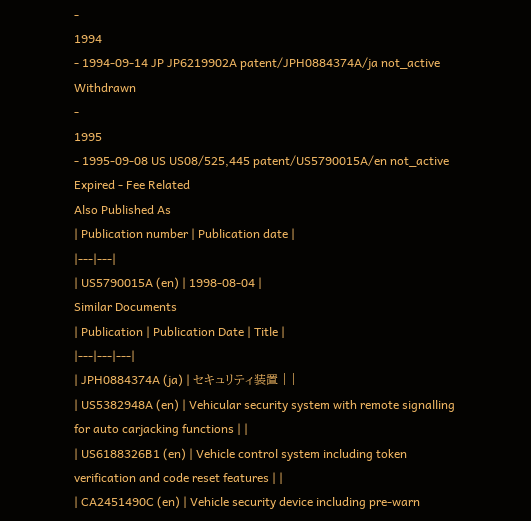-
1994
- 1994-09-14 JP JP6219902A patent/JPH0884374A/ja not_active Withdrawn
-
1995
- 1995-09-08 US US08/525,445 patent/US5790015A/en not_active Expired - Fee Related
Also Published As
| Publication number | Publication date |
|---|---|
| US5790015A (en) | 1998-08-04 |
Similar Documents
| Publication | Publication Date | Title |
|---|---|---|
| JPH0884374A (ja) | セキュリティ装置 | |
| US5382948A (en) | Vehicular security system with remote signalling for auto carjacking functions | |
| US6188326B1 (en) | Vehicle control system including token verification and code reset features | |
| CA2451490C (en) | Vehicle security device including pre-warn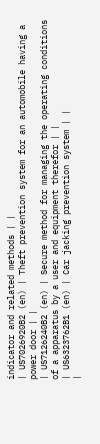indicator and related methods | |
| US7026920B2 (en) | Theft prevention system for an automobile having a power door | |
| US7126240B2 (en) | Secure method for managing the operating conditions of a apparatus by a user and equipment therefor | |
| US6323762B1 (en) | Car jacking prevention system | |
|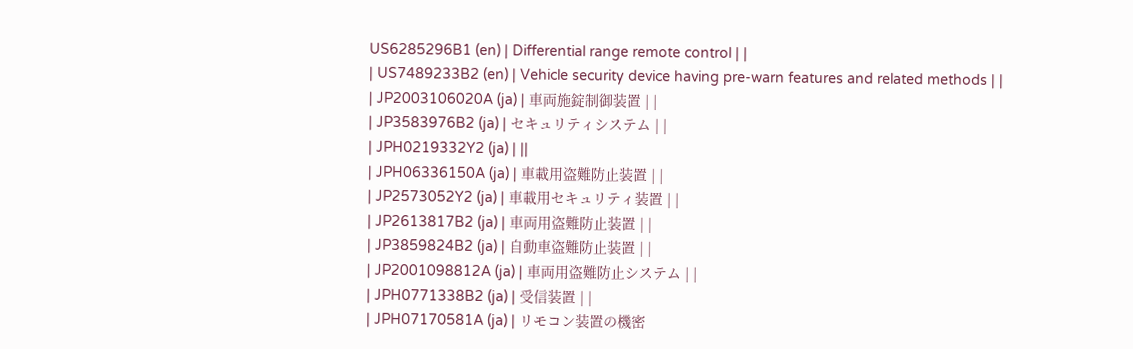US6285296B1 (en) | Differential range remote control | |
| US7489233B2 (en) | Vehicle security device having pre-warn features and related methods | |
| JP2003106020A (ja) | 車両施錠制御装置 | |
| JP3583976B2 (ja) | セキュリティシステム | |
| JPH0219332Y2 (ja) | ||
| JPH06336150A (ja) | 車載用盗難防止装置 | |
| JP2573052Y2 (ja) | 車載用セキュリティ装置 | |
| JP2613817B2 (ja) | 車両用盗難防止装置 | |
| JP3859824B2 (ja) | 自動車盗難防止装置 | |
| JP2001098812A (ja) | 車両用盗難防止システム | |
| JPH0771338B2 (ja) | 受信装置 | |
| JPH07170581A (ja) | リモコン装置の機密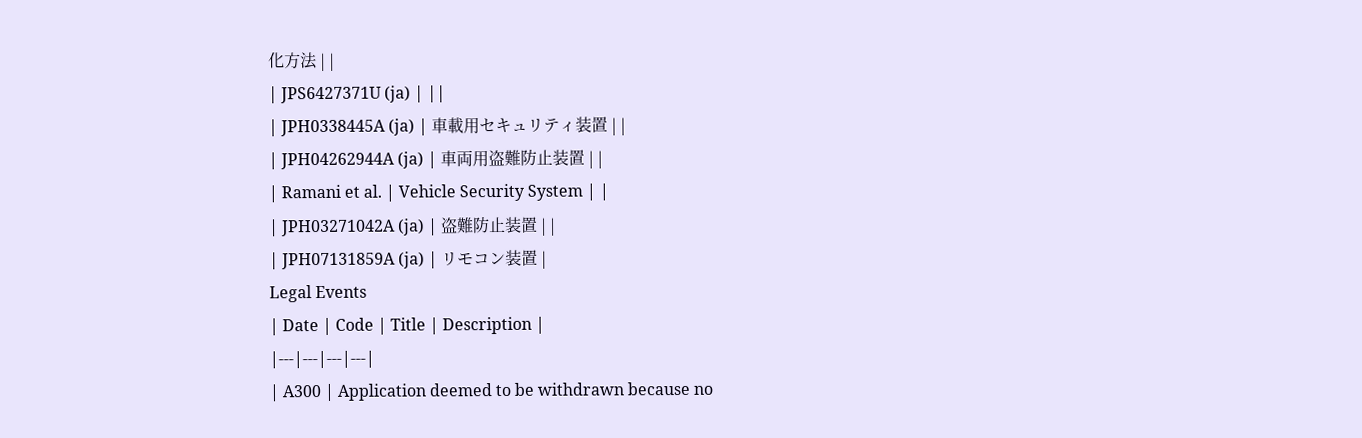化方法 | |
| JPS6427371U (ja) | ||
| JPH0338445A (ja) | 車載用セキュリティ装置 | |
| JPH04262944A (ja) | 車両用盗難防止装置 | |
| Ramani et al. | Vehicle Security System | |
| JPH03271042A (ja) | 盗難防止装置 | |
| JPH07131859A (ja) | リモコン装置 |
Legal Events
| Date | Code | Title | Description |
|---|---|---|---|
| A300 | Application deemed to be withdrawn because no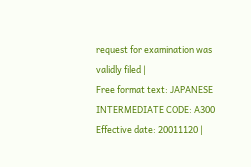request for examination was validly filed |
Free format text: JAPANESE INTERMEDIATE CODE: A300 Effective date: 20011120 |